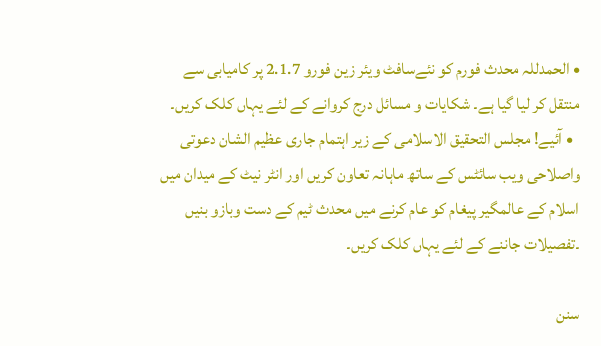• الحمدللہ محدث فورم کو نئےسافٹ ویئر زین فورو 2.1.7 پر کامیابی سے منتقل کر لیا گیا ہے۔ شکایات و مسائل درج کروانے کے لئے یہاں کلک کریں۔
  • آئیے! مجلس التحقیق الاسلامی کے زیر اہتمام جاری عظیم الشان دعوتی واصلاحی ویب سائٹس کے ساتھ ماہانہ تعاون کریں اور انٹر نیٹ کے میدان میں اسلام کے عالمگیر پیغام کو عام کرنے میں محدث ٹیم کے دست وبازو بنیں ۔تفصیلات جاننے کے لئے یہاں کلک کریں۔

سنن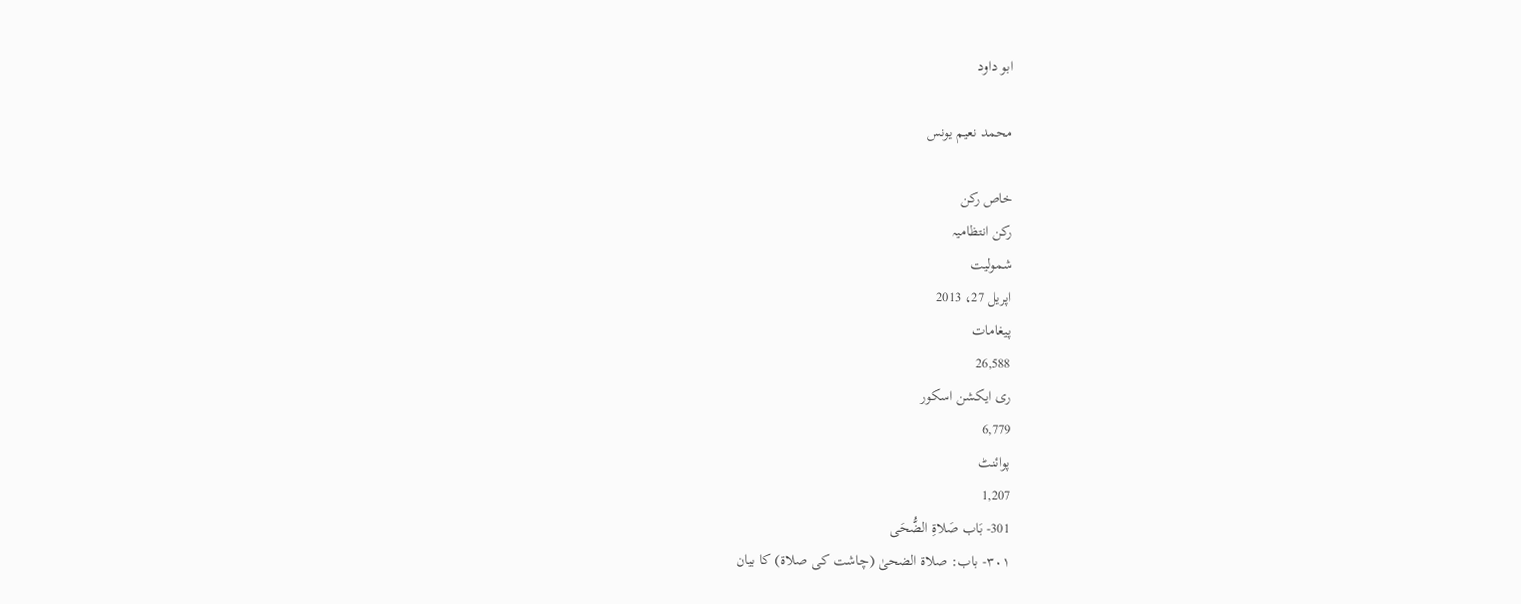ابو داود

محمد نعیم یونس

خاص رکن
رکن انتظامیہ
شمولیت
اپریل 27، 2013
پیغامات
26,588
ری ایکشن اسکور
6,779
پوائنٹ
1,207
301- بَاب صَلاةِ الضُّحَى
۳۰۱- باب: صلاۃ الضحیٰ (چاشت کی صلاۃ) کا بیان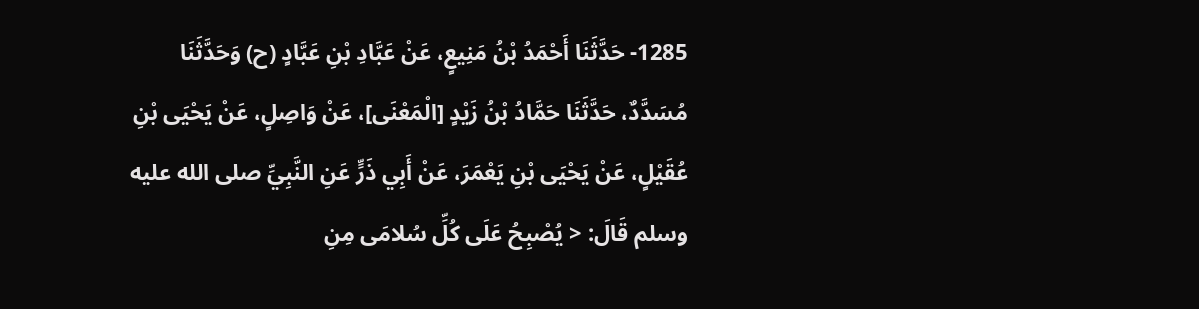1285- حَدَّثَنَا أَحْمَدُ بْنُ مَنِيعٍ، عَنْ عَبَّادِ بْنِ عَبَّادٍ (ح) وَحَدَّثَنَا مُسَدَّدٌ، حَدَّثَنَا حَمَّادُ بْنُ زَيْدٍ [الْمَعْنَى]، عَنْ وَاصِلٍ، عَنْ يَحْيَى بْنِ عُقَيْلٍ، عَنْ يَحْيَى بْنِ يَعْمَرَ، عَنْ أَبِي ذَرٍّ عَنِ النَّبِيِّ صلى الله عليه وسلم قَالَ: < يُصْبِحُ عَلَى كُلِّ سُلامَى مِنِ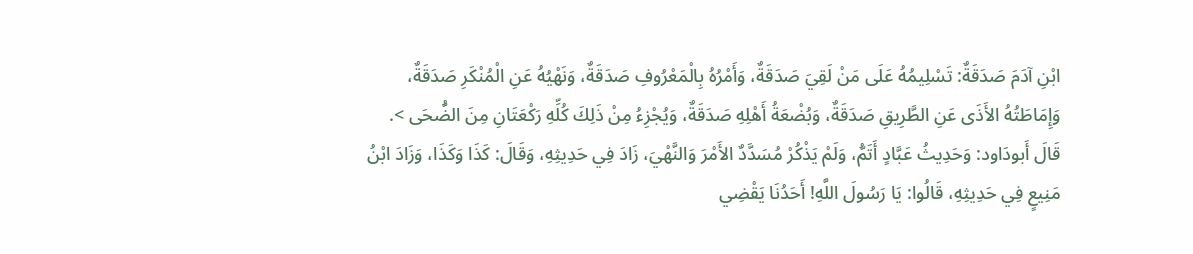ابْنِ آدَمَ صَدَقَةٌ: تَسْلِيمُهُ عَلَى مَنْ لَقِيَ صَدَقَةٌ، وَأَمْرُهُ بِالْمَعْرُوفِ صَدَقَةٌ، وَنَهْيُهُ عَنِ الْمُنْكَرِ صَدَقَةٌ، وَإِمَاطَتُهُ الأَذَى عَنِ الطَّرِيقِ صَدَقَةٌ، وَبُضْعَةُ أَهْلِهِ صَدَقَةٌ، وَيُجْزِءُ مِنْ ذَلِكَ كُلِّهِ رَكْعَتَانِ مِنَ الضُّحَى >.
قَالَ أَبودَاود: وَحَدِيثُ عَبَّادٍ أَتَمُّ، وَلَمْ يَذْكُرْ مُسَدَّدٌ الأَمْرَ وَالنَّهْيَ، زَادَ فِي حَدِيثِهِ، وَقَالَ: كَذَا وَكَذَا، وَزَادَ ابْنُ مَنِيعٍ فِي حَدِيثِهِ، قَالُوا: يَا رَسُولَ اللَّهِ! أَحَدُنَا يَقْضِي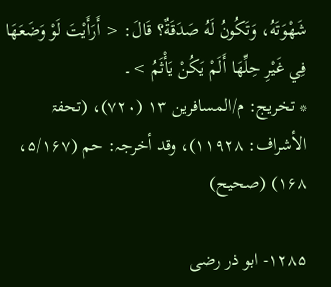شَهْوَتَهُ، وَتَكُونُ لَهُ صَدَقَةٌ؟ قَالَ: < أَرَأَيْتَ لَوْ وَضَعَهَا فِي غَيْرِ حِلِّهَا أَلَمْ يَكُنْ يَأْثَمُ >۔
* تخريج: م/المسافرین ۱۳ (۷۲۰)، (تحفۃ الأشراف: ۱۱۹۲۸)، وقد أخرجہ: حم (۵/۱۶۷، ۱۶۸) (صحیح)

۱۲۸۵- ابو ذر رضی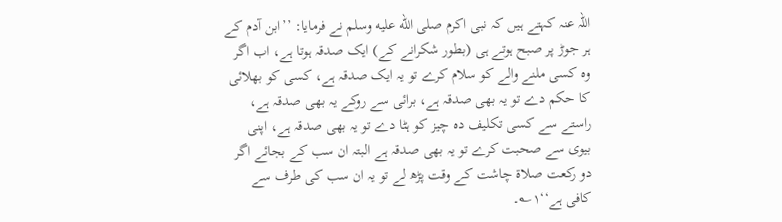اللہ عنہ کہتے ہیں کہ نبی اکرم صلى الله عليه وسلم نے فرمایا: ’’ابن آدم کے ہر جوڑ پر صبح ہوتے ہی (بطور شکرانے کے) ایک صدقہ ہوتا ہے، اب اگر وہ کسی ملنے والے کو سلام کرے تو یہ ایک صدقہ ہے، کسی کو بھلائی کا حکم دے تو یہ بھی صدقہ ہے، برائی سے روکے یہ بھی صدقہ ہے، راستے سے کسی تکلیف دہ چیز کو ہٹا دے تو یہ بھی صدقہ ہے، اپنی بیوی سے صحبت کرے تو یہ بھی صدقہ ہے البتہ ان سب کے بجائے اگر دو رکعت صلاۃ چاشت کے وقت پڑھ لے تو یہ ان سب کی طرف سے کافی ہے‘‘۱؎۔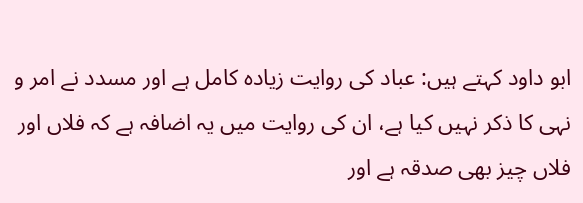ابو داود کہتے ہیں: عباد کی روایت زیادہ کامل ہے اور مسدد نے امر و نہی کا ذکر نہیں کیا ہے، ان کی روایت میں یہ اضافہ ہے کہ فلاں اور فلاں چیز بھی صدقہ ہے اور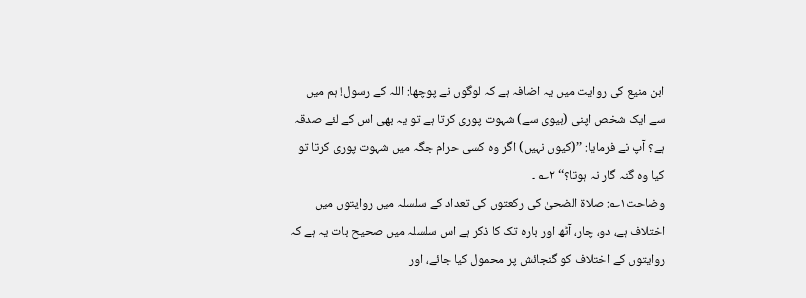ابن منیع کی روایت میں یہ اضافہ ہے کہ لوگوں نے پوچھا: اللہ کے رسول! ہم میں سے ایک شخص اپنی (بیوی سے) شہوت پوری کرتا ہے تو یہ بھی اس کے لئے صدقہ ہے؟ آپ نے فرمایا: ’’(کیوں نہیں) اگر وہ کسی حرام جگہ میں شہوت پوری کرتا تو کیا وہ گنہ گار نہ ہوتا؟‘‘ ۲؎ ۔
وضاحت۱؎: صلاۃ الضحیٰ کی رکعتوں کی تعداد کے سلسلہ میں روایتوں میں اختلاف ہے، دو، چار، آٹھ اور بارہ تک کا ذکر ہے اس سلسلہ میں صحیح بات یہ ہے کہ روایتوں کے اختلاف کو گنجائش پر محمول کیا جائے، اور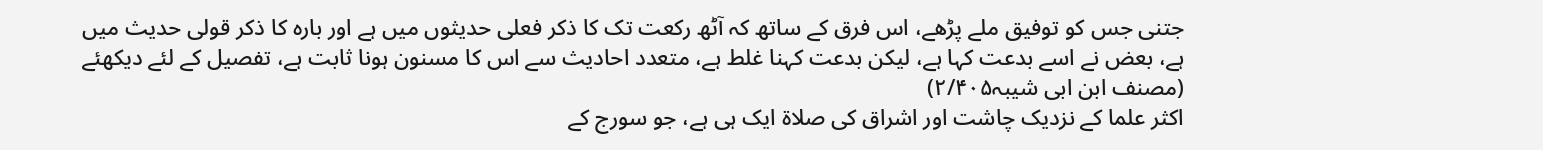جتنی جس کو توفیق ملے پڑھے، اس فرق کے ساتھ کہ آٹھ رکعت تک کا ذکر فعلی حدیثوں میں ہے اور بارہ کا ذکر قولی حدیث میں ہے، بعض نے اسے بدعت کہا ہے، لیکن بدعت کہنا غلط ہے، متعدد احادیث سے اس کا مسنون ہونا ثابت ہے، تفصیل کے لئے دیکھئے (مصنف ابن ابی شیبہ۲/۴۰۵)
اکثر علما کے نزدیک چاشت اور اشراق کی صلاۃ ایک ہی ہے، جو سورج کے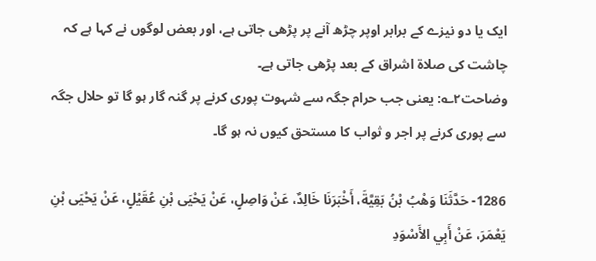ایک یا دو نیزے کے برابر اوپر چڑھ آنے پر پڑھی جاتی ہے، اور بعض لوگوں نے کہا ہے کہ چاشت کی صلاۃ اشراق کے بعد پڑھی جاتی ہے۔
وضاحت۲؎: یعنی جب حرام جگہ سے شہوت پوری کرنے پر گنہ گار ہو گا تو حلال جگہ سے پوری کرنے پر اجر و ثواب کا مستحق کیوں نہ ہو گا۔

1286- حَدَّثَنَا وَهْبُ بْنُ بَقِيَّةَ، أَخْبَرَنَا خَالِدٌ، عَنْ وَاصِلٍ، عَنْ يَحْيَى بْنِ عُقَيْلٍ، عَنْ يَحْيَى بْنِ يَعْمَرَ، عَنْ أَبِي الأَسْوَدِ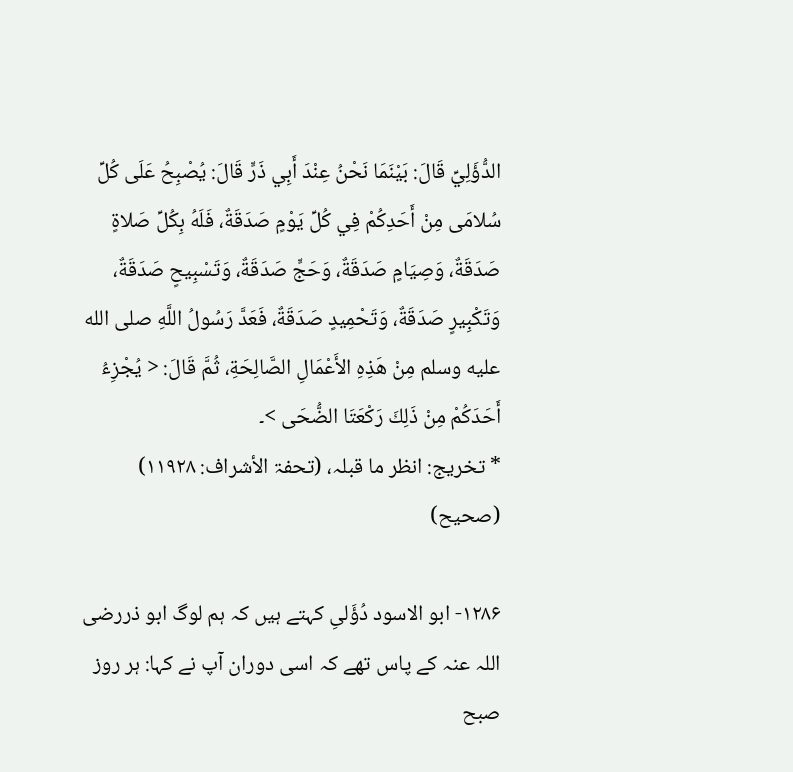الدُّؤَلِيِّ قَالَ: بَيْنَمَا نَحْنُ عِنْدَ أَبِي ذَرٍّ قَالَ: يُصْبِحُ عَلَى كُلِّ سُلامَى مِنْ أَحَدِكُمْ فِي كُلِّ يَوْمٍ صَدَقَةٌ، فَلَهُ بِكُلِّ صَلاةٍ صَدَقَةٌ، وَصِيَامٍ صَدَقَةٌ، وَحَجٍّ صَدَقَةٌ، وَتَسْبِيحٍ صَدَقَةٌ، وَتَكْبِيرٍ صَدَقَةٌ، وَتَحْمِيدٍ صَدَقَةٌ، فَعَدَّ رَسُولُ اللَّهِ صلى الله عليه وسلم مِنْ هَذِهِ الأَعْمَالِ الصَّالِحَةِ، ثُمَّ قَالَ: < يُجْزِءُ أَحَدَكُمْ مِنْ ذَلِكَ رَكْعَتَا الضُّحَى >۔
* تخريج: انظر ما قبلہ، (تحفۃ الأشراف: ۱۱۹۲۸) (صحیح)

۱۲۸۶- ابو الاسود دُؤَلیِ کہتے ہیں کہ ہم لوگ ابو ذررضی اللہ عنہ کے پاس تھے کہ اسی دوران آپ نے کہا: ہر روز صبح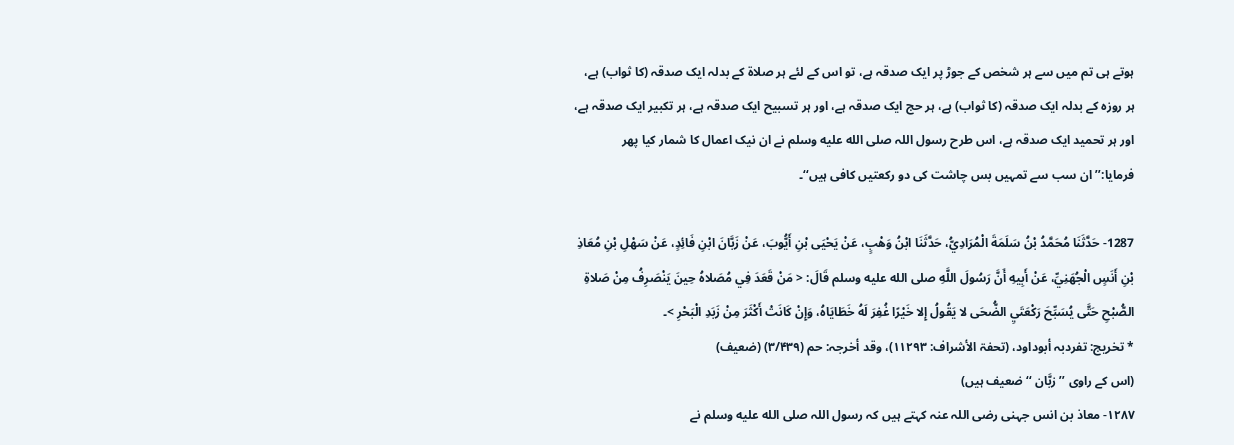ہوتے ہی تم میں سے ہر شخص کے جوڑ پر ایک صدقہ ہے، تو اس کے لئے ہر صلاۃ کے بدلہ ایک صدقہ (کا ثواب) ہے، ہر روزہ کے بدلہ ایک صدقہ (کا ثواب) ہے، ہر حج ایک صدقہ ہے، اور ہر تسبیح ایک صدقہ ہے، ہر تکبیر ایک صدقہ ہے، اور ہر تحمید ایک صدقہ ہے، اس طرح رسول اللہ صلى الله عليه وسلم نے ان نیک اعمال کا شمار کیا پھر فرمایا:’’ان سب سے تمہیں بس چاشت کی دو رکعتیں کافی ہیں‘‘۔

1287- حَدَّثَنَا مُحَمَّدُ بْنُ سَلَمَةَ الْمُرَادِيُّ، حَدَّثَنَا ابْنُ وَهْبٍ، عَنْ يَحْيَى بْنِ أَيُّوبَ، عَنْ زَبَّانَ ابْنِ فَائِدٍ، عَنْ سَهْلِ بْنِ مُعَاذِ بْنِ أَنَسٍ الْجُهَنِيِّ، عَنْ أَبِيهِ أَنَّ رَسُولَ اللَّهِ صلى الله عليه وسلم قَالَ: < مَنْ قَعَدَ فِي مُصَلاهُ حِينَ يَنْصَرِفُ مِنْ صَلاةِ الصُّبْحِ حَتَّى يُسَبِّحَ رَكْعَتَيِ الضُّحَى لا يَقُولُ إِلا خَيْرًا غُفِرَ لَهُ خَطَايَاهُ، وَإِنْ كَانَتْ أَكْثَرَ مِنْ زَبَدِ الْبَحْرِ >۔
* تخريج: تفردبہ أبوداود، (تحفۃ الأشراف: ۱۱۲۹۳)، وقد أخرجہ: حم (۳/۴۳۹) (ضعیف)
(اس کے راوی ’’زبَّان ‘‘ ضعیف ہیں)
۱۲۸۷- معاذ بن انس جہنی رضی اللہ عنہ کہتے ہیں کہ رسول اللہ صلى الله عليه وسلم نے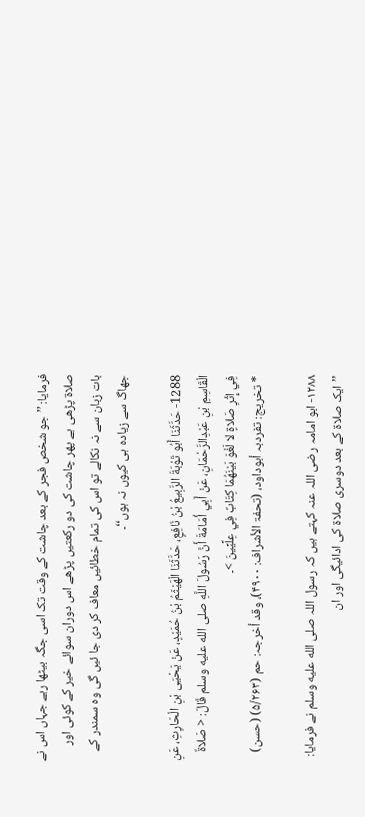فرمایا: ’’جو شخص فجر کے بعد چاشت کے وقت تک اسی جگہ بیٹھا رہے جہاں اس نے صلاۃ پڑھی ہے پھر چاشت کی دو رکعتیں پڑھے اس دوران سوائے خیر کے کوئی اور بات زبان سے نہ نکالے تو اس کی تمام خطائیں معاف کر دی جا ئیں گی وہ سمندر کے جھاگ سے زیادہ ہی کیوں نہ ہوں‘‘۔

1288- حَدَّثَنَا أَبُو تَوْبَةَ الرَّبِيعُ بْنُ نَافِعٍ، حَدَّثَنَا الْهَيْثَمُ بْنُ حُمَيْدٍ، عَنْ يَحْيَى بْنِ الْحَارِثِ، عَنِ الْقَاسِمِ بْنِ عَبْدِالرَّحْمَانِ، عَنْ أَبِي أُمَامَةَ أَنَّ رَسُولَ اللَّهِ صلى الله عليه وسلم قَالَ: < صَلاةٌ فِي إِثْرِ صَلاةٍ لا لَغْوَ بَيْنَهُمَا كِتَابٌ فِي عِلِّيِّينَ >۔
* تخريج: تفردبہ أبوداود، (تحفۃ الأشراف: ۴۹۰۰)، وقد أخرجہ: حم (۵/۲۶۳) (حسن)

۱۲۸۸- ابو امامہ رضی اللہ عنہ کہتے ہیں کہ رسول اللہ صلى الله عليه وسلم نے فرمایا: ’’ایک صلاۃ کے بعد دوسری صلاۃ کی ادائیگی اور ان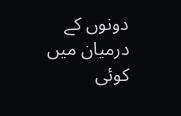دونوں کے درمیان میں کوئی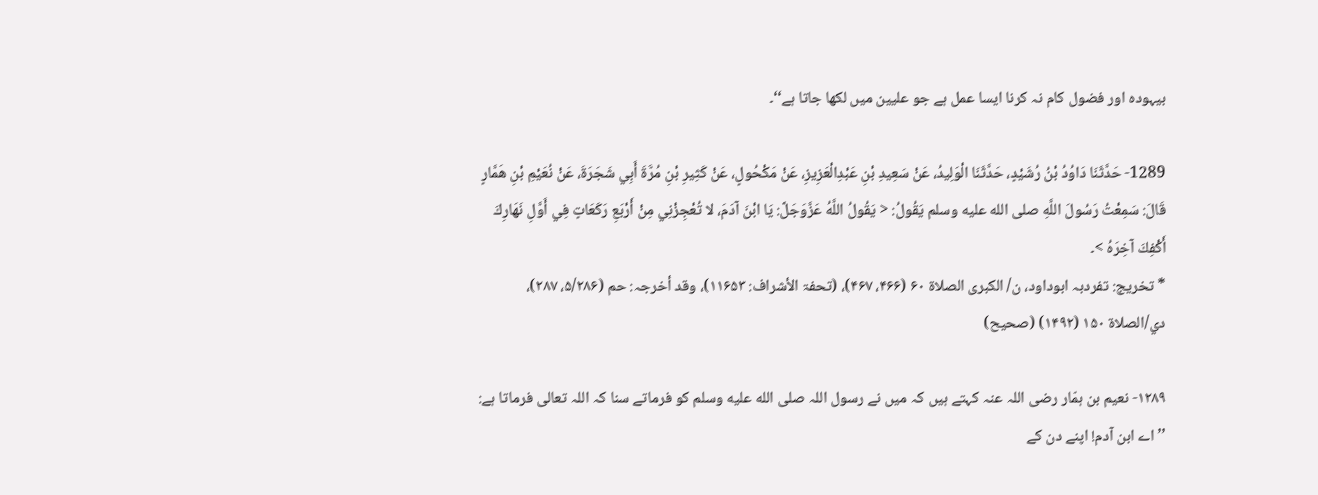بیہودہ اور فضول کام نہ کرنا ایسا عمل ہے جو علیین میں لکھا جاتا ہے‘‘۔

1289- حَدَّثَنَا دَاوُدُ بْنُ رُشَيْدٍ، حَدَّثَنَا الْوَلِيدُ، عَنْ سَعِيدِ بْنِ عَبْدِالْعَزِيزِ، عَنْ مَكْحُولٍ، عَنْ كَثِيرِ بْنِ مُرَّةَ أَبِي شَجَرَةَ، عَنْ نُعَيْمِ بْنِ هَمَّارٍ قَالَ: سَمِعْتُ رَسُولَ اللَّهِ صلى الله عليه وسلم يَقُولُ: < يَقُولُ اللَّهُ عَزَّوَجَلَّ: يَا ابْنَ آدَمَ، لا تُعْجِزْنِي مِنْ أَرْبَعِ رَكَعَاتٍ فِي أَوَّلِ نَهَارِكَ أَكْفِكَ آخِرَهُ >۔
* تخريج: تفردبہ ابوداود، ن/ الکبری الصلاۃ ۶۰ (۴۶۶، ۴۶۷)، (تحفۃ الأشراف: ۱۱۶۵۳)، وقد أخرجہ: حم (۵/۲۸۶، ۲۸۷)، دي/الصلاۃ ۱۵۰ (۱۴۹۲) (صحیح)

۱۲۸۹- نعیم بن ہمّار رضی اللہ عنہ کہتے ہیں کہ میں نے رسول اللہ صلى الله عليه وسلم کو فرماتے سنا کہ اللہ تعالی فرماتا ہے: ’’اے ابن آدم! اپنے دن کے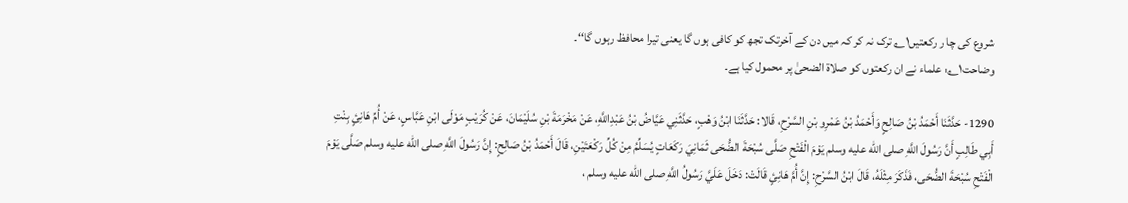شروع کی چا ر رکعتیں۱؎ ترک نہ کر کہ میں دن کے آخرتک تجھ کو کافی ہوں گا یعنی تیرا محافظ رہوں گا‘‘۔
وضاحت۱؎: علماء نے ان رکعتوں کو صلاۃ الضحیٰ پر محمول کیا ہے۔

1290- حَدَّثَنَا أَحْمَدُ بْنُ صَالِحٍ وَأَحْمَدُ بْنُ عَمْرِو بْنِ السَّرْحِ، قَالا: حَدَّثَنَا ابْنُ وَهْبٍ، حَدَّثَنِي عَيَّاضُ بْنُ عَبْدِاللَّهِ، عَنْ مَخْرَمَةَ بْنِ سُلَيْمَانَ، عَنْ كُرَيْبٍ مَوْلَى ابْنِ عَبَّاسٍ، عَنْ أُمِّ هَانِئٍ بِنْتِ أَبِي طَالِبٍ أَنَّ رَسُولَ اللَّهِ صلى الله عليه وسلم يَوْمَ الْفَتْحِ صَلَّى سُبْحَةَ الضُّحَى ثَمَانِيَ رَكَعَاتٍ يُسَلِّمُ مِنْ كُلِّ رَكْعَتَيْنِ، قَالَ أَحْمَدُ بْنُ صَالِحٍ: إِنَّ رَسُولَ اللَّهِ صلى الله عليه وسلم صَلَّى يَوْمَ الْفَتْحِ سُبْحَةَ الضُّحَى، فَذَكَرَ مِثْلَهُ، قَالَ ابْنُ السَّرْحِ: إِنَّ أُمَّ هَانِئٍ قَالَتْ: دَخَلَ عَلَيَّ رَسُولُ اللَّهِ صلى الله عليه وسلم ،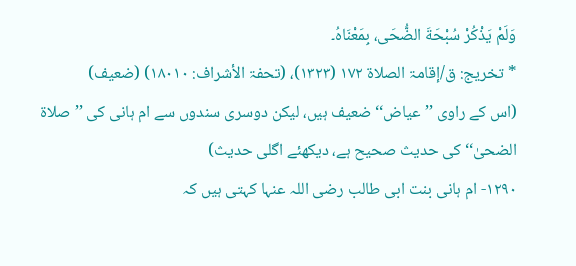وَلَمْ يَذْكُرْ سُبْحَةَ الضُّحَى، بِمَعْنَاهُ۔
* تخريج: ق/إقامۃ الصلاۃ ۱۷۲ (۱۳۲۳)، (تحفۃ الأشراف: ۱۸۰۱۰) (ضعیف)
(اس کے راوی ’’عیاض‘‘ ضعیف ہیں، لیکن دوسری سندوں سے ام ہانی کی ’’صلاۃ الضحیٰ‘‘ کی حدیث صحیح ہے، دیکھئے اگلی حدیث)
۱۲۹۰- ام ہانی بنت ابی طالب رضی اللہ عنہا کہتی ہیں کہ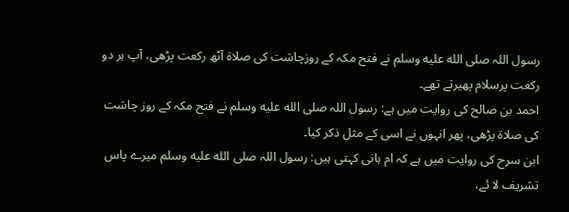رسول اللہ صلى الله عليه وسلم نے فتح مکہ کے روزچاشت کی صلاۃ آٹھ رکعت پڑھی، آپ ہر دو رکعت پرسلام پھیرتے تھے۔
احمد بن صالح کی روایت میں ہے: رسول اللہ صلى الله عليه وسلم نے فتح مکہ کے روز چاشت کی صلاۃ پڑھی، پھر انہوں نے اسی کے مثل ذکر کیا۔
ابن سرح کی روایت میں ہے کہ ام ہانی کہتی ہیں: رسول اللہ صلى الله عليه وسلم میرے پاس تشریف لا ئے،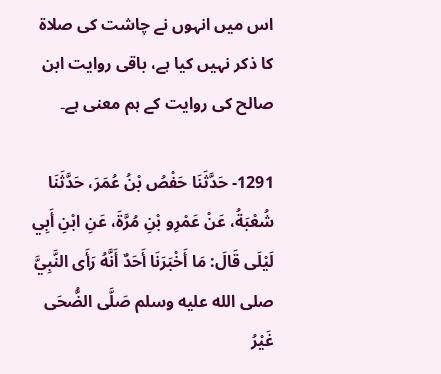اس میں انہوں نے چاشت کی صلاۃ کا ذکر نہیں کیا ہے، باقی روایت ابن صالح کی روایت کے ہم معنی ہے۔

1291- حَدَّثَنَا حَفْصُ بْنُ عُمَرَ، حَدَّثَنَا شُعْبَةُ، عَنْ عَمْرِو بْنِ مُرَّةَ، عَنِ ابْنِ أَبِي لَيْلَى قَالَ: مَا أَخْبَرَنَا أَحَدٌ أَنَّهُ رَأَى النَّبِيَّ صلى الله عليه وسلم صَلَّى الضُّحَى غَيْرُ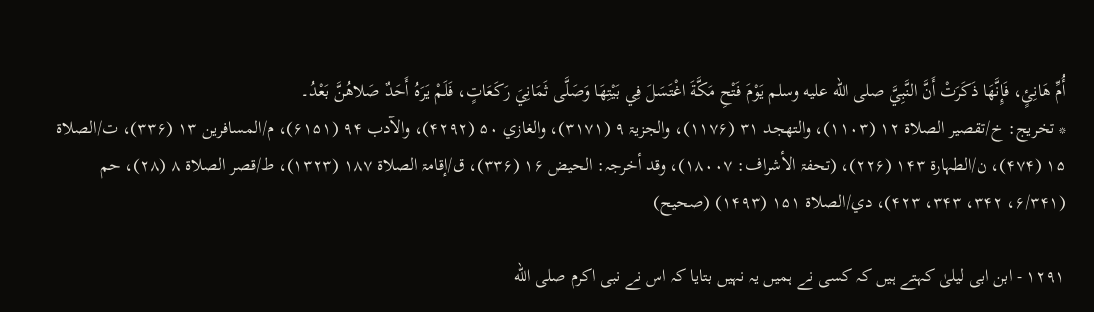أُمِّ هَانِئٍ، فَإِنَّهَا ذَكَرَتْ أَنَّ النَّبِيَّ صلى الله عليه وسلم يَوْمَ فَتْحِ مَكَّةَ اغْتَسَلَ فِي بَيْتِهَا وَصَلَّى ثَمَانِيَ رَكَعَاتٍ، فَلَمْ يَرَهُ أَحَدٌ صَلاهُنَّ بَعْدُ۔
* تخريج: خ/تقصیر الصلاۃ ۱۲ (۱۱۰۳)، والتھجد ۳۱ (۱۱۷۶)، والجزیۃ ۹ (۳۱۷۱)، والغازي ۵۰ (۴۲۹۲)، والآدب ۹۴ (۶۱۵۱)، م/المسافرین ۱۳ (۳۳۶)، ت/الصلاۃ ۱۵ (۴۷۴)، ن/الطہارۃ ۱۴۳ (۲۲۶)، (تحفۃ الأشراف: ۱۸۰۰۷)، وقد أخرجہ: الحیض ۱۶ (۳۳۶)، ق/إقامۃ الصلاۃ ۱۸۷ (۱۳۲۳)، ط/قصر الصلاۃ ۸ (۲۸)، حم (۶/۳۴۱، ۳۴۲، ۳۴۳، ۴۲۳)، دي/الصلاۃ ۱۵۱ (۱۴۹۳) (صحیح)

۱۲۹۱ - ابن ابی لیلیٰ کہتے ہیں کہ کسی نے ہمیں یہ نہیں بتایا کہ اس نے نبی اکرم صلى الله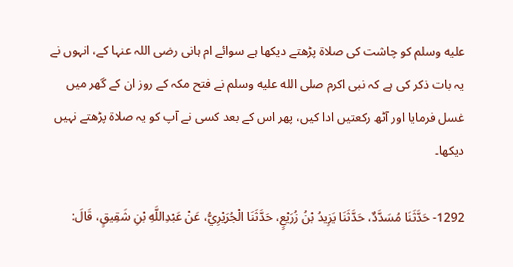عليه وسلم کو چاشت کی صلاۃ پڑھتے دیکھا ہے سوائے ام ہانی رضی اللہ عنہا کے، انہوں نے یہ بات ذکر کی ہے کہ نبی اکرم صلى الله عليه وسلم نے فتح مکہ کے روز ان کے گھر میں غسل فرمایا اور آٹھ رکعتیں ادا کیں، پھر اس کے بعد کسی نے آپ کو یہ صلاۃ پڑھتے نہیں دیکھا۔

1292- حَدَّثَنَا مُسَدَّدٌ، حَدَّثَنَا يَزِيدُ بْنُ زُرَيْعٍ، حَدَّثَنَا الْجُرَيْرِيُّ، عَنْ عَبْدِاللَّهِ بْنِ شَقِيقٍ، قَالَ: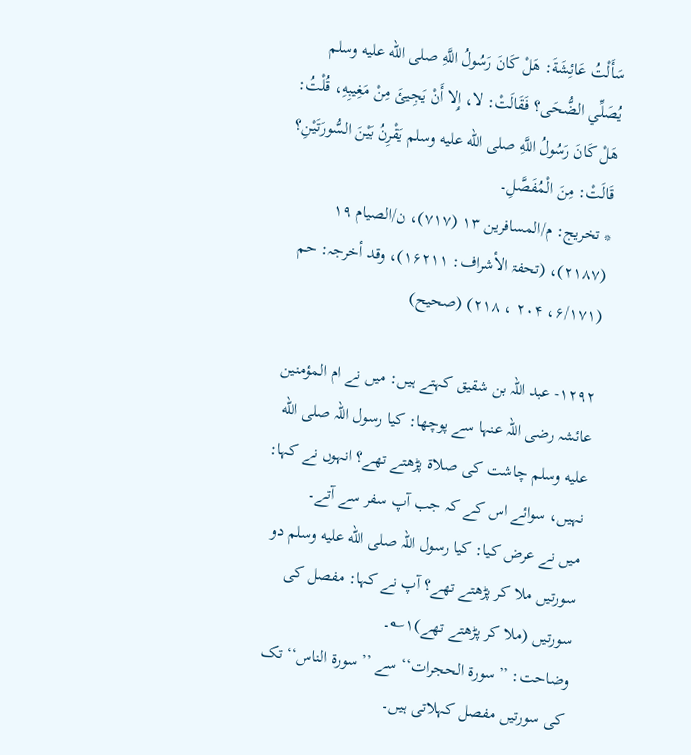سَأَلْتُ عَائِشَةَ: هَلْ كَانَ رَسُولُ اللَّهِ صلى الله عليه وسلم يُصَلِّي الضُّحَى؟ فَقَالَتْ: لا، إِلا أَنْ يَجِيئَ مِنْ مَغِيبِهِ، قُلْتُ: هَلْ كَانَ رَسُولُ اللَّهِ صلى الله عليه وسلم يَقْرِنُ بَيْنَ السُّورَتَيْنِ؟ قَالَتْ: مِنَ الْمُفَصَّلِ۔
* تخريج: م/المسافرین ۱۳ (۷۱۷)، ن/الصیام ۱۹ (۲۱۸۷)، (تحفۃ الأشراف: ۱۶۲۱۱)، وقد أخرجہ: حم (۶/۱۷۱، ۲۰۴ ، ۲۱۸) (صحیح)

۱۲۹۲- عبد اللہ بن شقیق کہتے ہیں: میں نے ام المؤمنین عائشہ رضی اللہ عنہا سے پوچھا: کیا رسول اللہ صلى الله عليه وسلم چاشت کی صلاۃ پڑھتے تھے؟ انہوں نے کہا: نہیں، سوائے اس کے کہ جب آپ سفر سے آتے۔
میں نے عرض کیا: کیا رسول اللہ صلى الله عليه وسلم دو سورتیں ملا کر پڑھتے تھے؟ آپ نے کہا: مفصل کی سورتیں (ملا کر پڑھتے تھے)۱؎۔
وضاحت: ’’سورۃ الحجرات‘‘ سے ’’سورۃ الناس‘‘ تک کی سورتیں مفصل کہلاتی ہیں۔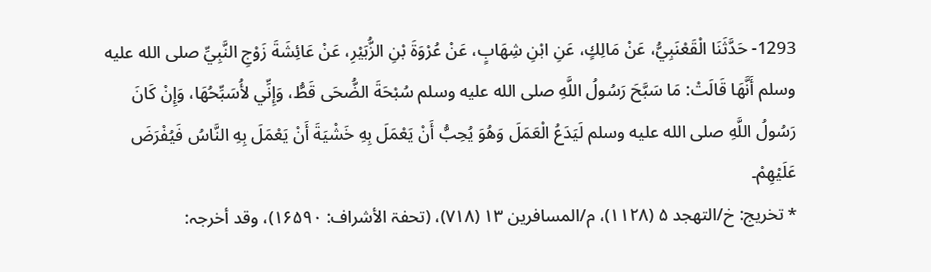1293- حَدَّثَنَا الْقَعْنَبِيُّ، عَنْ مَالِكٍ، عَنِ ابْنِ شِهَابٍ، عَنْ عُرْوَةَ بْنِ الزُّبَيْرِ، عَنْ عَائِشَةَ زَوْجِ النَّبِيِّ صلى الله عليه وسلم أَنَّهَا قَالَتْ: مَا سَبَّحَ رَسُولُ اللَّهِ صلى الله عليه وسلم سُبْحَةَ الضُّحَى قَطُّ، وَإِنِّي لأُسَبِّحُهَا، وَإِنْ كَانَ رَسُولُ اللَّهِ صلى الله عليه وسلم لَيَدَعُ الْعَمَلَ وَهُوَ يُحِبُّ أَنْ يَعْمَلَ بِهِ خَشْيَةَ أَنْ يَعْمَلَ بِهِ النَّاسُ فَيُفْرَضَ عَلَيْهِمْ۔
* تخريج: خ/التھجد ۵ (۱۱۲۸)، م/المسافرین ۱۳ (۷۱۸)، (تحفۃ الأشراف: ۱۶۵۹۰)، وقد أخرجہ: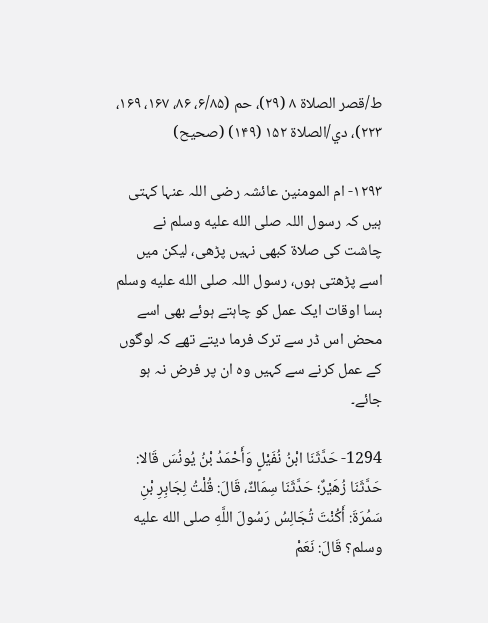ط/قصر الصلاۃ ۸ (۲۹)، حم (۶/۸۵، ۸۶، ۱۶۷، ۱۶۹، ۲۲۳)، دي/الصلاۃ ۱۵۲ (۱۴۹) (صحیح)

۱۲۹۳- ام المومنین عائشہ رضی اللہ عنہا کہتی ہیں کہ رسول اللہ صلى الله عليه وسلم نے چاشت کی صلاۃ کبھی نہیں پڑھی، لیکن میں اسے پڑھتی ہوں، رسول اللہ صلى الله عليه وسلم بسا اوقات ایک عمل کو چاہتے ہوئے بھی اسے محض اس ڈر سے ترک فرما دیتے تھے کہ لوگوں کے عمل کرنے سے کہیں وہ ان پر فرض نہ ہو جائے۔

1294- حَدَّثَنَا ابْنُ نُفَيْلٍ وَأَحْمَدُ بْنُ يُونُسَ قَالا: حَدَّثَنَا زُهَيْرٌ؛ حَدَّثَنَا سِمَاكٌ، قَالَ: قُلْتُ لِجَابِرِ بْنِ سَمُرَةَ: أَكُنْتَ تُجَالِسُ رَسُولَ اللَّهِ صلى الله عليه وسلم؟ قَالَ: نَعَمْ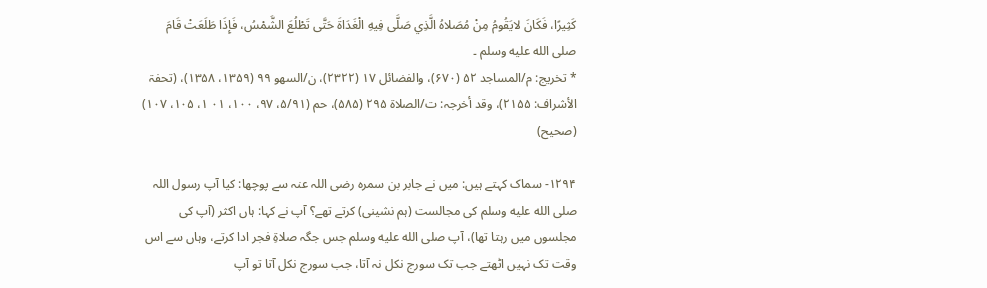كَثِيرًا، فَكَانَ لايَقُومُ مِنْ مُصَلاهُ الَّذِي صَلَّى فِيهِ الْغَدَاةَ حَتَّى تَطْلُعَ الشَّمْسُ، فَإِذَا طَلَعَتْ قَامَ صلى الله عليه وسلم ۔
* تخريج: م/المساجد ۵۲ (۶۷۰)، والفضائل ۱۷ (۲۳۲۲)، ن/السھو ۹۹ (۱۳۵۹، ۱۳۵۸)، (تحفۃ الأشراف: ۲۱۵۵)، وقد أخرجہ: ت/الصلاۃ ۲۹۵ (۵۸۵)، حم (۵/۹۱، ۹۷، ۱۰۰، ۰۱ ۱، ۱۰۵، ۱۰۷) (صحیح)

۱۲۹۴- سماک کہتے ہیں: میں نے جابر بن سمرہ رضی اللہ عنہ سے پوچھا: کیا آپ رسول اللہ صلى الله عليه وسلم کی مجالست (ہم نشینی) کرتے تھے؟ آپ نے کہا: ہاں اکثر (آپ کی مجلسوں میں رہتا تھا)، آپ صلى الله عليه وسلم جس جگہ صلاۃِ فجر ادا کرتے، وہاں سے اس وقت تک نہیں اٹھتے جب تک سورج نکل نہ آتا، جب سورج نکل آتا تو آپ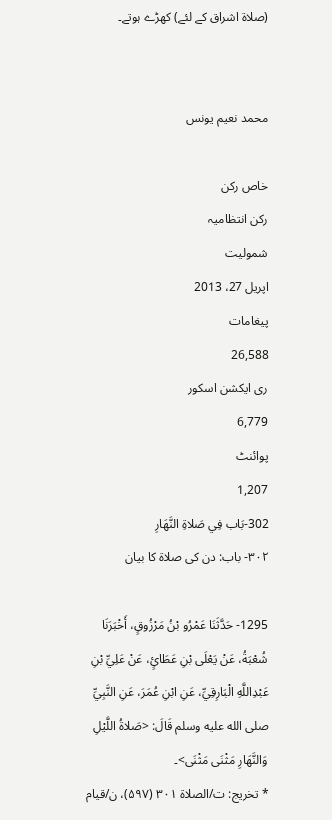(صلاۃ اشراق کے لئے) کھڑے ہوتے۔


محمد نعیم یونس

خاص رکن
رکن انتظامیہ
شمولیت
اپریل 27، 2013
پیغامات
26,588
ری ایکشن اسکور
6,779
پوائنٹ
1,207
302-بَاب فِي صَلاةِ النَّهَارِ
۳۰۲- باب: دن کی صلاۃ کا بیان

1295- حَدَّثَنَا عَمْرُو بْنُ مَرْزُوقٍ، أَخْبَرَنَا شُعْبَةُ، عَنْ يَعْلَى بْنِ عَطَائٍ، عَنْ عَلِيِّ بْنِ عَبْدِاللَّهِ الْبَارِقِيِّ، عَنِ ابْنِ عُمَرَ، عَنِ النَّبِيِّ صلى الله عليه وسلم قَالَ: <صَلاةُ اللَّيْلِ وَالنَّهَارِ مَثْنَى مَثْنَى>۔
* تخريج: ت/الصلاۃ ۳۰۱ (۵۹۷)، ن/قیام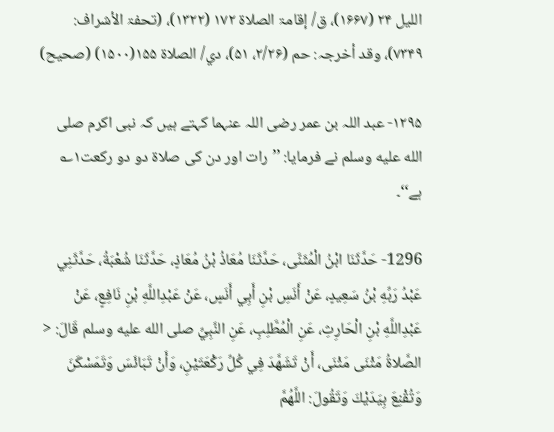اللیل ۲۴ (۱۶۶۷)، ق/ إقامۃ الصلاۃ ۱۷۲ (۱۳۲۲)، (تحفۃ الأشراف: ۷۳۴۹)، وقد أخرجہ: حم (۲/۲۶، ۵۱)، دي/ الصلاۃ ۱۵۵(۱۵۰۰) (صحیح)

۱۲۹۵- عبد اللہ بن عمر رضی اللہ عنہما کہتے ہیں کہ نبی اکرم صلى الله عليه وسلم نے فرمایا: ’’رات اور دن کی صلاۃ دو دو رکعت۱؎ ہے‘‘۔

1296- حَدَّثَنَا ابْنُ الْمُثَنَّى، حَدَّثَنَا مُعَاذُ بْنُ مُعَاذٍ، حَدَّثَنَا شُعْبَةُ، حَدَّثَنِي عَبْدُ رَبِّهِ بْنُ سَعِيدٍ، عَنْ أَنَسِ بْنِ أَبِي أَنَسٍ، عَنْ عَبْدِاللَّهِ بْنِ نَافِعٍ، عَنْ عَبْدِاللَّهِ بْنِ الْحَارِثِ، عَنِ الْمُطَّلِبِ، عَنِ النَّبِيِّ صلى الله عليه وسلم قَالَ: < الصَّلاةُ مَثْنَى مَثْنَى، أَنْ تَشَهَّدَ فِي كُلِّ رَكْعَتَيْنِ، وَأَنْ تَبَائَسَ وَتَمَسْكَنَ وَتُقْنِعَ بِيَدَيْكَ وَتَقُولَ: اللَّهُمَّ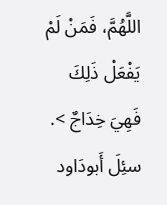اللَّهُمَّ، فَمَنْ لَمْ يَفْعَلْ ذَلِكَ فَهِيَ خِدَاجٌ >.
سئِلَ أَبودَاود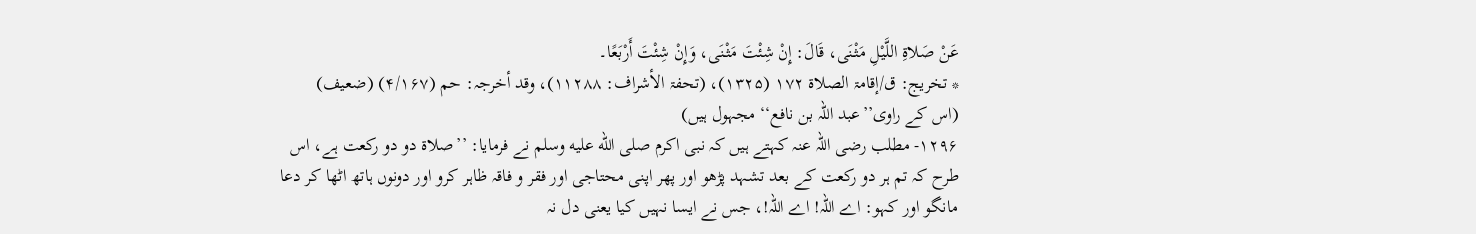عَنْ صَلاةِ اللَّيْلِ مَثْنَى، قَالَ: إِنْ شِئْتَ مَثْنَى، وَإِنْ شِئْتَ أَرْبَعًا۔
* تخريج: ق/إقامۃ الصلاۃ ۱۷۲ (۱۳۲۵)، (تحفۃ الأشراف: ۱۱۲۸۸)، وقد أخرجہ: حم (۴/۱۶۷) (ضعیف)
(اس کے راوی’’عبد اللہ بن نافع‘‘ مجہول ہیں)
۱۲۹۶- مطلب رضی اللہ عنہ کہتے ہیں کہ نبی اکرم صلى الله عليه وسلم نے فرمایا: ’’صلاۃ دو دو رکعت ہے، اس طرح کہ تم ہر دو رکعت کے بعد تشہد پڑھو اور پھر اپنی محتاجی اور فقر و فاقہ ظاہر کرو اور دونوں ہاتھ اٹھا کر دعا مانگو اور کہو: اے اللہ! اے اللہ!، جس نے ایسا نہیں کیا یعنی دل نہ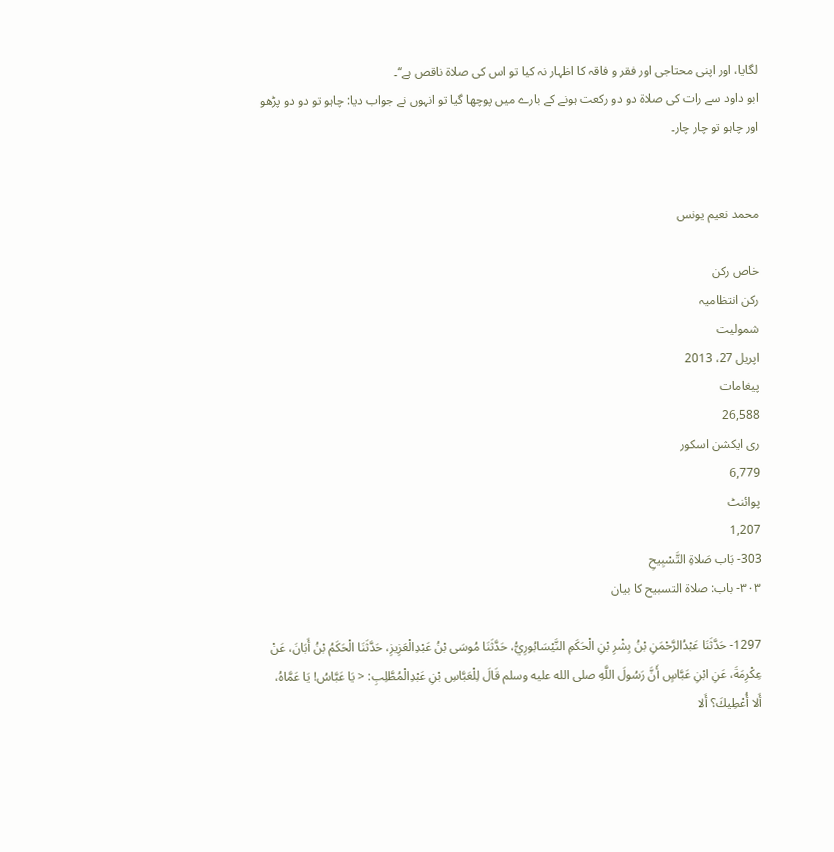لگایا، اور اپنی محتاجی اور فقر و فاقہ کا اظہار نہ کیا تو اس کی صلاۃ ناقص ہے‘‘۔
ابو داود سے رات کی صلاۃ دو دو رکعت ہونے کے بارے میں پوچھا گیا تو انہوں نے جواب دیا: چاہو تو دو دو پڑھو اور چاہو تو چار چار۔


محمد نعیم یونس

خاص رکن
رکن انتظامیہ
شمولیت
اپریل 27، 2013
پیغامات
26,588
ری ایکشن اسکور
6,779
پوائنٹ
1,207
303- بَاب صَلاةِ التَّسْبِيحِ
۳۰۳- باب: صلاۃ التسبیح کا بیان

1297- حَدَّثَنَا عَبْدُالرَّحْمَنِ بْنُ بِشْرِ بْنِ الْحَكَمِ النَّيْسَابُورِيُّ، حَدَّثَنَا مُوسَى بْنُ عَبْدِالْعَزِيزِ، حَدَّثَنَا الْحَكَمُ بْنُ أَبَانَ، عَنْ عِكْرِمَةَ، عَنِ ابْنِ عَبَّاسٍ أَنَّ رَسُولَ اللَّهِ صلى الله عليه وسلم قَالَ لِلْعَبَّاسِ بْنِ عَبْدِالْمُطَّلِبِ: < يَا عَبَّاسُ! يَا عَمَّاهُ، أَلا أُعْطِيكَ؟ أَلا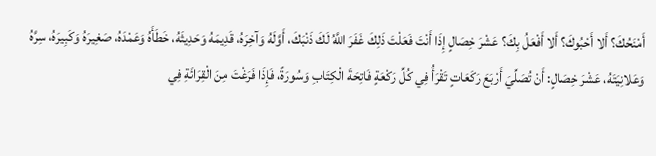أَمْنَحُكَ؟ أَلا أَحْبُوكَ؟ أَلا أَفْعَلُ بِكَ؟ عَشْرَ خِصَالٍ إِذَا أَنْتَ فَعَلْتَ ذَلِكَ غَفَرَ اللَّهُ لَكَ ذَنْبَكَ، أَوَّلَهُ وَآخِرَهُ، قَدِيمَهُ وَحَدِيثَهُ، خَطَأَهُ وَعَمْدَهُ، صَغِيرَهُ وَكَبِيرَهُ، سِرَّهُ وَعَلانِيَتَهُ، عَشْرَ خِصَالٍ: أَنْ تُصَلِّيَ أَرْبَعَ رَكَعَاتٍ تَقْرَأُ فِي كُلِّ رَكْعَةٍ فَاتِحَةَ الْكِتَابِ وَسُورَةً، فَإِذَا فَرَغْتَ مِنَ الْقِرَائَةِ فِي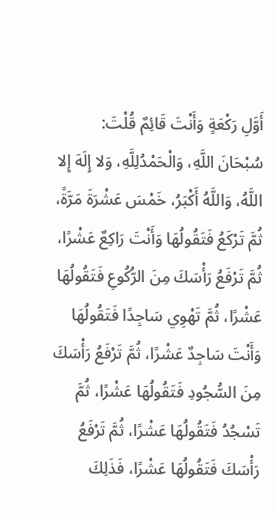أَوَّلِ رَكْعَةٍ وَأَنْتَ قَائِمٌ قُلْتَ: سُبْحَانَ اللَّهِ، وَالْحَمْدُلِلَّهِ، وَلا إِلَهَ إِلا اللَّهُ، وَاللَّهُ أَكْبَرُ، خَمْسَ عَشْرَةَ مَرَّةً، ثُمَّ تَرْكَعُ فَتَقُولُهَا وَأَنْتَ رَاكِعٌ عَشْرًا، ثُمَّ تَرْفَعُ رَأْسَكَ مِنَ الرُّكُوعِ فَتَقُولُهَا عَشْرًا، ثُمَّ تَهْوِي سَاجِدًا فَتَقُولُهَا وَأَنْتَ سَاجِدٌ عَشْرًا، ثُمَّ تَرْفَعُ رَأْسَكَ مِنَ السُّجُودِ فَتَقُولُهَا عَشْرًا، ثُمَّ تَسْجُدُ فَتَقُولُهَا عَشْرًا، ثُمَّ تَرْفَعُ رَأْسَكَ فَتَقُولُهَا عَشْرًا، فَذَلِكَ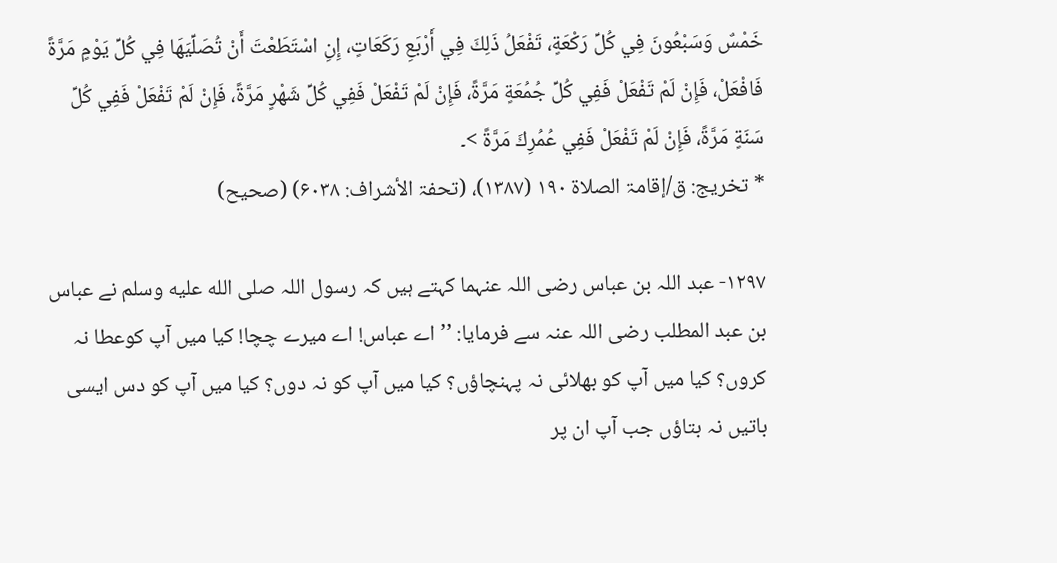خَمْسٌ وَسَبْعُونَ فِي كُلِّ رَكْعَةٍ، تَفْعَلُ ذَلِكَ فِي أَرْبَعِ رَكَعَاتٍ، إِنِ اسْتَطَعْتَ أَنْ تُصَلِّيَهَا فِي كُلِّ يَوْمٍ مَرَّةً فَافْعَلْ، فَإِنْ لَمْ تَفْعَلْ فَفِي كُلِّ جُمُعَةٍ مَرَّةً، فَإِنْ لَمْ تَفْعَلْ فَفِي كُلِّ شَهْرٍ مَرَّةً، فَإِنْ لَمْ تَفْعَلْ فَفِي كُلِّ سَنَةٍ مَرَّةً، فَإِنْ لَمْ تَفْعَلْ فَفِي عُمُرِكَ مَرَّةً >۔
* تخريج: ق/إقامۃ الصلاۃ ۱۹۰ (۱۳۸۷)، (تحفۃ الأشراف: ۶۰۳۸) (صحیح)

۱۲۹۷- عبد اللہ بن عباس رضی اللہ عنہما کہتے ہیں کہ رسول اللہ صلى الله عليه وسلم نے عباس بن عبد المطلب رضی اللہ عنہ سے فرمایا: ’’اے عباس! اے میرے چچا! کیا میں آپ کوعطا نہ کروں؟ کیا میں آپ کو بھلائی نہ پہنچاؤں؟ کیا میں آپ کو نہ دوں؟ کیا میں آپ کو دس ایسی باتیں نہ بتاؤں جب آپ ان پر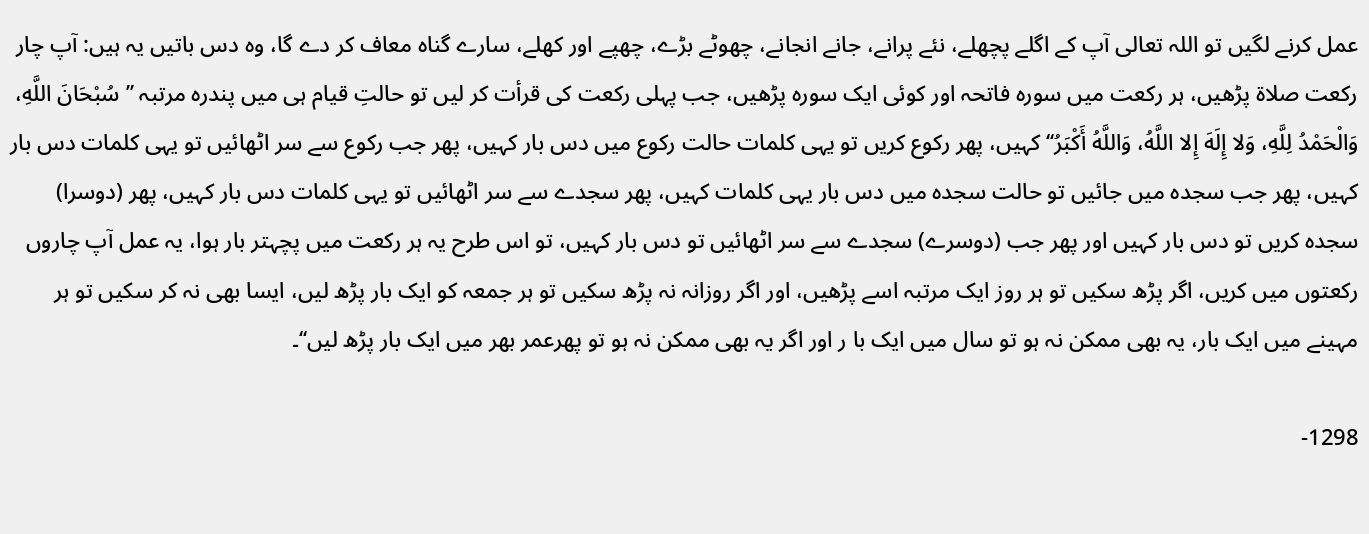عمل کرنے لگیں تو اللہ تعالی آپ کے اگلے پچھلے، نئے پرانے، جانے انجانے، چھوٹے بڑے، چھپے اور کھلے، سارے گناہ معاف کر دے گا، وہ دس باتیں یہ ہیں: آپ چار رکعت صلاۃ پڑھیں، ہر رکعت میں سورہ فاتحہ اور کوئی ایک سورہ پڑھیں، جب پہلی رکعت کی قرأت کر لیں تو حالتِ قیام ہی میں پندرہ مرتبہ ’’سُبْحَانَ اللَّهِ، وَالْحَمْدُ لِلَّهِ، وَلا إِلَهَ إِلا اللَّهُ، وَاللَّهُ أَكْبَرُ‘‘ کہیں، پھر رکوع کریں تو یہی کلمات حالت رکوع میں دس بار کہیں، پھر جب رکوع سے سر اٹھائیں تو یہی کلمات دس بار کہیں، پھر جب سجدہ میں جائیں تو حالت سجدہ میں دس بار یہی کلمات کہیں، پھر سجدے سے سر اٹھائیں تو یہی کلمات دس بار کہیں، پھر (دوسرا) سجدہ کریں تو دس بار کہیں اور پھر جب (دوسرے) سجدے سے سر اٹھائیں تو دس بار کہیں، تو اس طرح یہ ہر رکعت میں پچہتر بار ہوا، یہ عمل آپ چاروں رکعتوں میں کریں، اگر پڑھ سکیں تو ہر روز ایک مرتبہ اسے پڑھیں، اور اگر روزانہ نہ پڑھ سکیں تو ہر جمعہ کو ایک بار پڑھ لیں، ایسا بھی نہ کر سکیں تو ہر مہینے میں ایک بار، یہ بھی ممکن نہ ہو تو سال میں ایک با ر اور اگر یہ بھی ممکن نہ ہو تو پھرعمر بھر میں ایک بار پڑھ لیں‘‘۔

1298-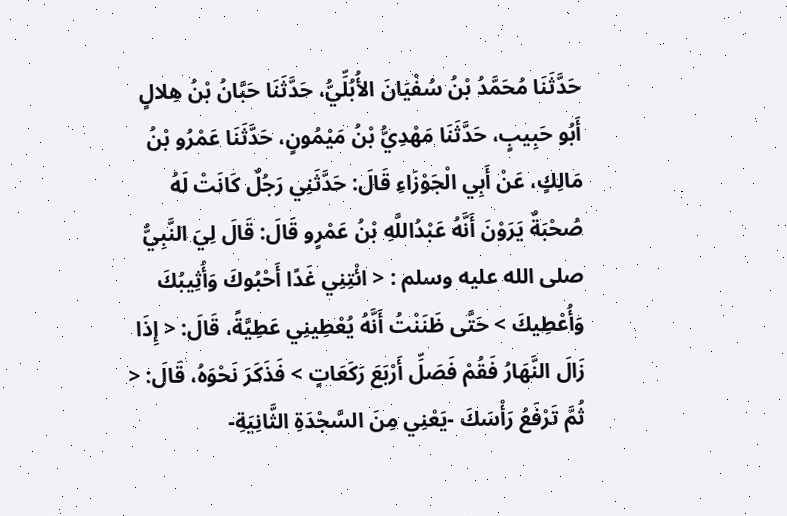حَدَّثَنَا مُحَمَّدُ بْنُ سُفْيَانَ الأُبُلِّيُّ، حَدَّثَنَا حَبَّانُ بْنُ هِلالٍ أَبُو حَبِيبٍ، حَدَّثَنَا مَهْدِيُّ بْنُ مَيْمُونٍ، حَدَّثَنَا عَمْرُو بْنُ مَالِكٍ، عَنْ أَبِي الْجَوْزَاءِ قَالَ: حَدَّثَنِي رَجُلٌ كَانَتْ لَهُ صُحْبَةٌ يَرَوْنَ أَنَّهُ عَبْدُاللَّهِ بْنُ عَمْرٍو قَالَ: قَالَ لِيَ النَّبِيُّ صلى الله عليه وسلم : < ائْتِنِي غَدًا أَحْبُوكَ وَأُثِيبُكَ وَأُعْطِيكَ > حَتَّى ظَنَنْتُ أَنَّهُ يُعْطِينِي عَطِيَّةً، قَالَ: < إِذَا زَالَ النَّهَارُ فَقُمْ فَصَلِّ أَرْبَعَ رَكَعَاتٍ > فَذَكَرَ نَحْوَهُ، قَالَ: < ثُمَّ تَرْفَعُ رَأْسَكَ -يَعْنِي مِنَ السَّجْدَةِ الثَّانِيَةِ-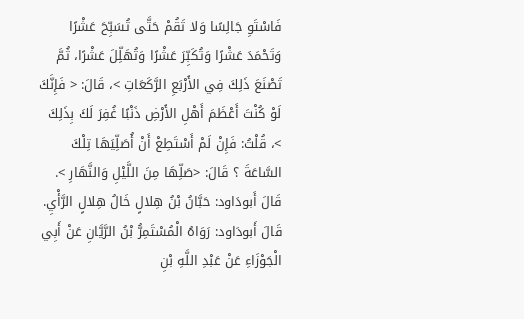فَاسْتَوِ جَالِسًا وَلا تَقُمْ حَتَّى تُسَبِّحَ عَشْرًا وَتَحْمَدَ عَشْرًا وَتُكَبِّرَ عَشْرًا وَتُهَلِّلَ عَشْرًا، ثُمَّ تَصْنَعَ ذَلِكَ فِي الأَرْبَعِ الرَّكَعَاتِ >، قَالَ: < فَإِنَّكَ لَوْ كُنْتَ أَعْظَمَ أَهْلِ الأَرْضِ ذَنْبًا غُفِرَ لَكَ بِذَلِكَ >، قُلْتُ: فَإِنْ لَمْ أَسْتَطِعْ أَنْ أُصَلِّيَهَا تِلْكَ السَّاعَةَ ؟ قَالَ: <صَلِّهَا مِنَ اللَّيْلِ وَالنَّهَارِ >.
قَالَ أَبودَاود: حَبَّانُ بْنُ هِلالٍ خَالُ هِلالٍ الرَّأْيِ.
قَالَ أَبودَاود: رَوَاهُ الْمُسْتَمِرُّ بْنُ الرَّيَّانِ عَنْ أَبِي الْجَوْزَاءِ عَنْ عَبْدِ اللَّهِ بْنِ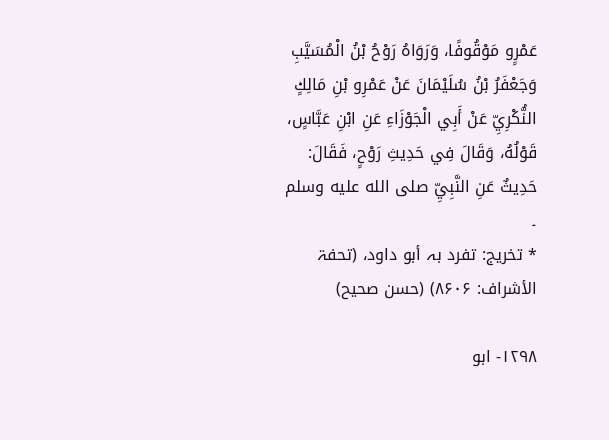عَمْرٍو مَوْقُوفًا، وَرَوَاهُ رَوْحُ بْنُ الْمُسَيَّبِ وَجَعْفَرُ بْنُ سُلَيْمَانَ عَنْ عَمْرِو بْنِ مَالِكٍ النُّكْرِيِّ عَنْ أَبِي الْجَوْزَاءِ عَنِ ابْنِ عَبَّاسٍ، قَوْلُهُ، وَقَالَ فِي حَدِيثِ رَوْحٍ، فَقَالَ: حَدِيثٌ عَنِ النَّبِيِّ صلى الله عليه وسلم ۔
* تخريج: تفرد بہ أبو داود، (تحفۃ الأشراف: ۸۶۰۶) (حسن صحیح)

۱۲۹۸- ابو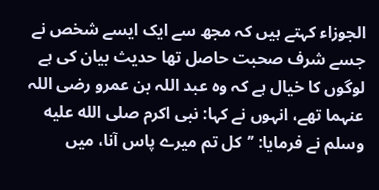الجوزاء کہتے ہیں کہ مجھ سے ایک ایسے شخص نے جسے شرف صحبت حاصل تھا حدیث بیان کی ہے لوگوں کا خیال ہے کہ وہ عبد اللہ بن عمرو رضی اللہ عنہما تھے، انہوں نے کہا: نبی اکرم صلى الله عليه وسلم نے فرمایا: ’’کل تم میرے پاس آنا، میں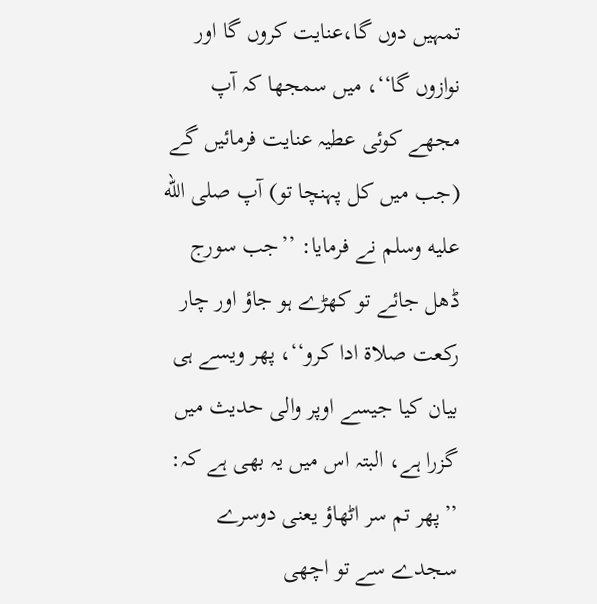تمہیں دوں گا،عنایت کروں گا اور نوازوں گا‘‘، میں سمجھا کہ آپ مجھے کوئی عطیہ عنایت فرمائیں گے (جب میں کل پہنچا تو) آپ صلى الله عليه وسلم نے فرمایا: ’’جب سورج ڈھل جائے تو کھڑے ہو جاؤ اور چار رکعت صلاۃ ادا کرو‘‘، پھر ویسے ہی بیان کیا جیسے اوپر والی حدیث میں گزرا ہے، البتہ اس میں یہ بھی ہے کہ: ’’پھر تم سر اٹھاؤ یعنی دوسرے سجدے سے تو اچھی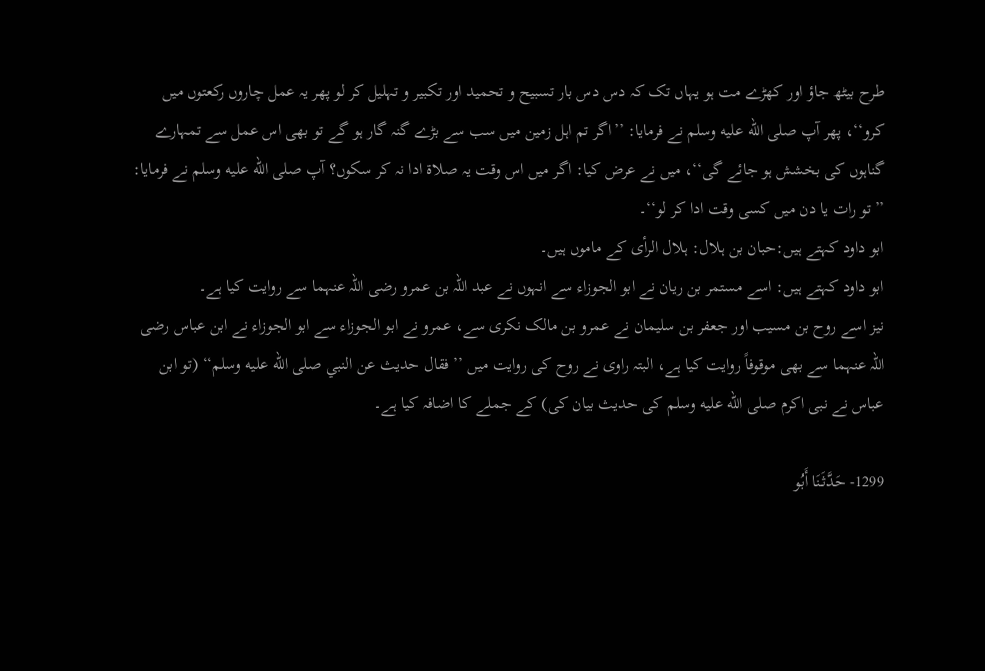طرح بیٹھ جاؤ اور کھڑے مت ہو یہاں تک کہ دس دس بار تسبیح و تحمید اور تکبیر و تہلیل کر لو پھر یہ عمل چاروں رکعتوں میں کرو‘‘، پھر آپ صلى الله عليه وسلم نے فرمایا: ’’اگر تم اہل زمین میں سب سے بڑے گنہ گار ہو گے تو بھی اس عمل سے تمہارے گناہوں کی بخشش ہو جائے گی‘‘، میں نے عرض کیا: اگر میں اس وقت یہ صلاۃ ادا نہ کر سکوں؟ آپ صلى الله عليه وسلم نے فرمایا: ’’تو رات یا دن میں کسی وقت ادا کر لو‘‘۔
ابو داود کہتے ہیں:حبان بن ہلال: ہلال الرأی کے ماموں ہیں۔
ابو داود کہتے ہیں: اسے مستمر بن ریان نے ابو الجوزاء سے انہوں نے عبد اللہ بن عمرو رضی اللہ عنہما سے روایت کیا ہے۔
نیز اسے روح بن مسیب اور جعفر بن سلیمان نے عمرو بن مالک نکری سے، عمرو نے ابو الجوزاء سے ابو الجوزاء نے ابن عباس رضی اللہ عنہما سے بھی موقوفاً روایت کیا ہے، البتہ راوی نے روح کی روایت میں ’’فقال حديث عن النبي صلى الله عليه وسلم‘‘ (تو ابن عباس نے نبی اکرم صلى الله عليه وسلم کی حدیث بیان کی) کے جملے کا اضافہ کیا ہے۔

1299- حَدَّثَنَا أَبُو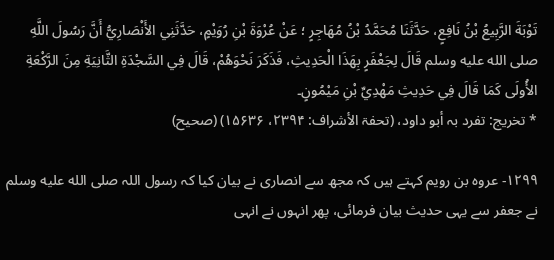تَوْبَةَ الرَّبِيعُ بْنُ نَافِعٍ، حَدَّثَنَا مُحَمَّدُ بْنُ مُهَاجِرٍ ؛ عَنْ عُرْوَةَ بْنِ رُوَيْمٍ، حَدَّثَنِي الأَنْصَارِيُّ أَنَّ رَسُولَ اللَّهِ صلى الله عليه وسلم قَالَ لِجَعْفَرٍ بِهَذَا الْحَدِيثِ، فَذَكَرَ نَحْوَهُمْ، قَالَ فِي السَّجْدَةِ الثَّانِيَةِ مِنَ الرَّكْعَةِ الأُولَى كَمَا قَالَ فِي حَدِيثِ مَهْدِيِّ بْنِ مَيْمُونٍ۔
* تخريج: تفرد بہ أبو داود، (تحفۃ الأشراف: ۲۳۹۴، ۱۵۶۳۶) (صحیح)

۱۲۹۹- عروہ بن رویم کہتے ہیں کہ مجھ سے انصاری نے بیان کیا کہ رسول اللہ صلى الله عليه وسلم نے جعفر سے یہی حدیث بیان فرمائی، پھر انہوں نے انہی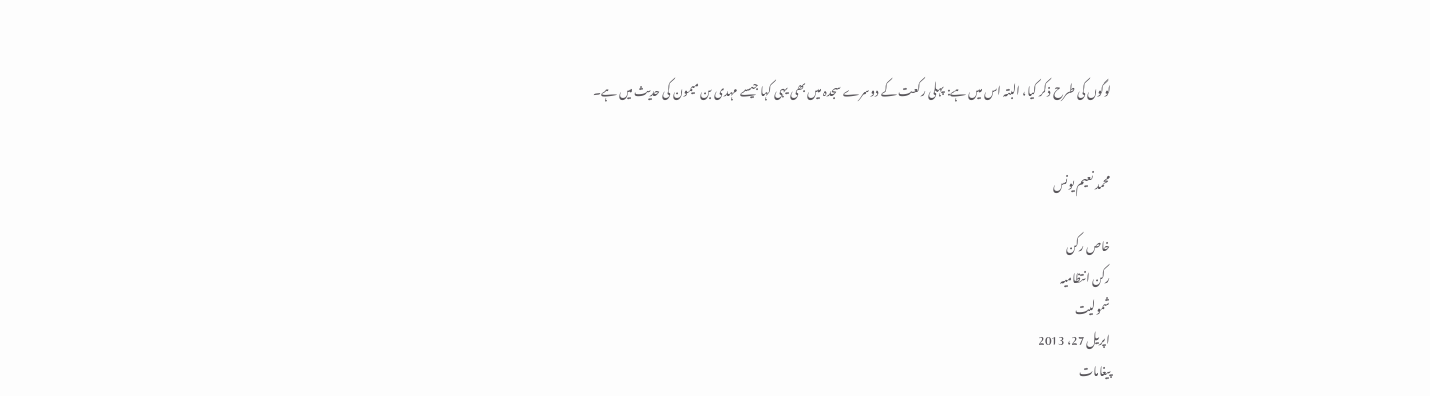لوگوں کی طرح ذکر کیا، البتہ اس میں ہے: پہلی رکعت کے دوسرے سجدہ میں بھی یہی کہا جیسے مہدی بن میمون کی حدیث میں ہے۔


محمد نعیم یونس

خاص رکن
رکن انتظامیہ
شمولیت
اپریل 27، 2013
پیغامات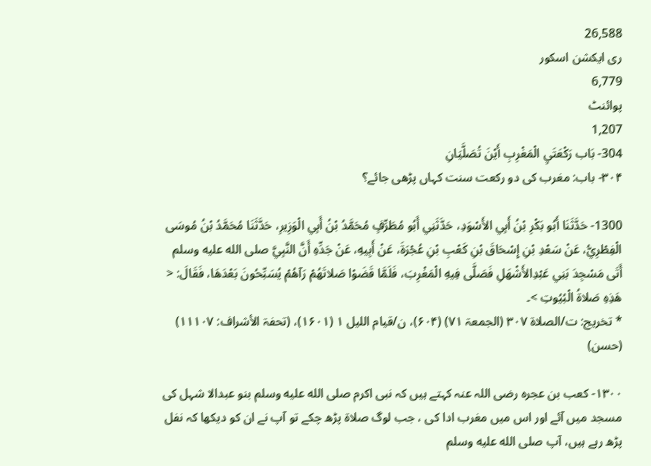26,588
ری ایکشن اسکور
6,779
پوائنٹ
1,207
304- بَاب رَكْعَتَيِ الْمَغْرِبِ أَيْنَ تُصَلَّيَانِ
۳۰۴- باب: مغرب کی دو رکعت سنت کہاں پڑھی جائے؟

1300- حَدَّثَنَا أَبُو بَكْرِ بْنُ أَبِي الأَسْوَدِ، حَدَّثَنِي أَبُو مُطَرِّفٍ مُحَمَّدُ بْنُ أَبِي الْوَزِيرِ، حَدَّثَنَا مُحَمَّدُ بْنُ مُوسَى الْفِطْرِيُّ، عَنْ سَعْدِ بْنِ إِسْحَاقَ بْنِ كَعْبِ بْنِ عُجْرَةَ، عَنْ أَبِيهِ، عَنْ جَدِّهِ أَنَّ النَّبِيَّ صلى الله عليه وسلم أَتَى مَسْجِدَ بَنِي عَبْدِالأَشْهَلِ فَصَلَّى فِيهِ الْمَغْرِبَ، فَلَمَّا قَضَوْا صَلاتَهُمْ رَآهُمْ يُسَبِّحُونَ بَعْدَهَا، فَقَالَ: < هَذِهِ صَلاةُ الْبُيُوتِ >۔
* تخريج: ت/الصلاۃ ۳۰۷ (الجمعۃ ۷۱) (۶۰۴)، ن/قیام اللیل ۱ (۱۶۰۱)، (تحفۃ الأشراف: ۱۱۱۰۷) (حسن)

۱۳۰۰- کعب بن عجرہ رضی اللہ عنہ کہتے ہیں کہ نبی اکرم صلى الله عليه وسلم بنو عبدالا شہل کی مسجد میں آئے اور اس میں مغرب ادا کی ، جب لوگ صلاۃ پڑھ چکے تو آپ نے ان کو دیکھا کہ نفل پڑھ رہے ہیں، آپ صلى الله عليه وسلم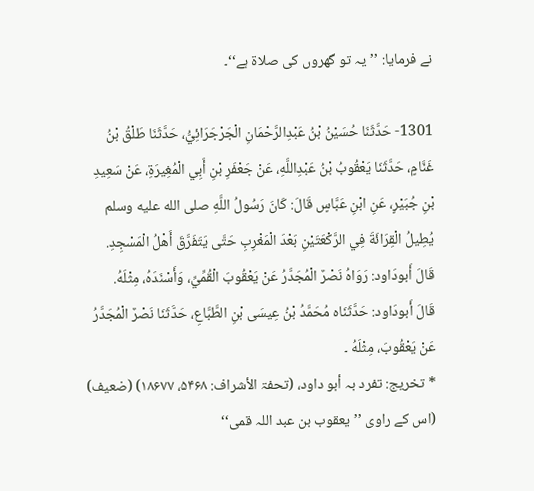نے فرمایا: ’’یہ تو گھروں کی صلاۃ ہے‘‘۔

1301- حَدَّثَنَا حُسَيْنُ بْنُ عَبْدِالرَّحْمَانِ الْجَرْجَرَائِيُّ، حَدَّثَنَا طَلْقُ بْنُ غَنَّامٍ، حَدَّثَنَا يَعْقُوبُ بْنُ عَبْدِاللَّهِ، عَنْ جَعْفَرِ بْنِ أَبِي الْمُغِيرَةِ، عَنْ سَعِيدِ بْنِ جُبَيْرٍ، عَنِ ابْنِ عَبَّاسٍ قَالَ: كَانَ رَسُولُ اللَّهِ صلى الله عليه وسلم يُطِيلُ الْقِرَائَةَ فِي الرَّكْعَتَيْنِ بَعْدَ الْمَغْرِبِ حَتَّى يَتَفَرَّقَ أَهْلُ الْمَسْجِدِ.
قَالَ أَبودَاود: رَوَاهُ نَصْرٌ الْمُجَدَّرُ عَنْ يَعْقُوبَ الْقُمِّيِّ، وَأَسْنَدَهُ، مِثْلَهُ.
قَالَ أَبودَاود: حَدَّثَنَاه مُحَمَّدُ بْنُ عِيسَى بْنِ الطَّبَّاعِ، حَدَّثَنَا نَصْرٌ الْمُجَدَّرُ عَنْ يَعْقُوبَ، مِثْلَهُ ۔
* تخريج: تفرد بہ أبو داود، (تحفۃ الأشراف: ۵۴۶۸، ۱۸۶۷۷) (ضعیف)
(اس کے راوی ’’یعقوب بن عبد اللہ قمی‘‘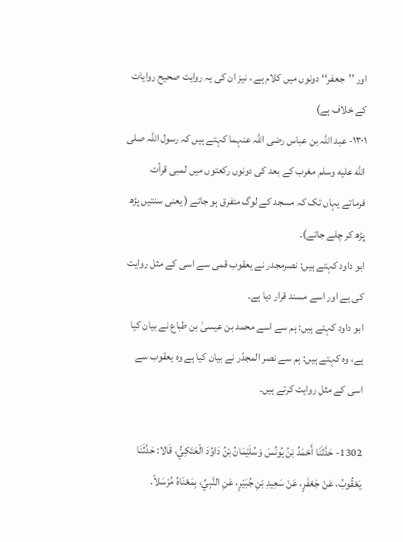اور ’’جعفر‘‘ دونوں میں کلام ہے ، نیز ان کی یہ روایت صحیح روایات کے خلاف ہے)
۱۳۰۱- عبد اللہ بن عباس رضی اللہ عنہما کہتے ہیں کہ رسول اللہ صلى الله عليه وسلم مغرب کے بعد کی دونوں رکعتوں میں لمبی قرأت فرماتے یہاں تک کہ مسجد کے لوگ متفرق ہو جاتے ( یعنی سنتیں پڑھ پڑھ کر چلے جاتے)۔
ابو داود کہتے ہیں: نصرمجدر نے یعقوب قمی سے اسی کے مثل روایت کی ہے اور اسے مسند قرار دیا ہے۔
ابو داود کہتے ہیں: ہم سے اسے محمد بن عیسیٰ بن طباع نے بیان کیا ہے، وہ کہتے ہیں: ہم سے نصر المجدّر نے بیان کیا ہے وہ یعقوب سے اسی کے مثل روایت کرتے ہیں۔

1302- حَدَّثَنَا أَحْمَدُ بْنُ يُونُسَ وَسُلَيْمَانُ بْنُ دَاوُدَ الْعَتَكِيُّ، قَالا: حَدَّثَنَا يَعْقُوبُ، عَنْ جَعْفَرٍ، عَنْ سَعِيدِ بْنِ جُبَيْرٍ، عَنِ النَّبِيِّ، بِمَعْنَاهُ مُرْسَلاً.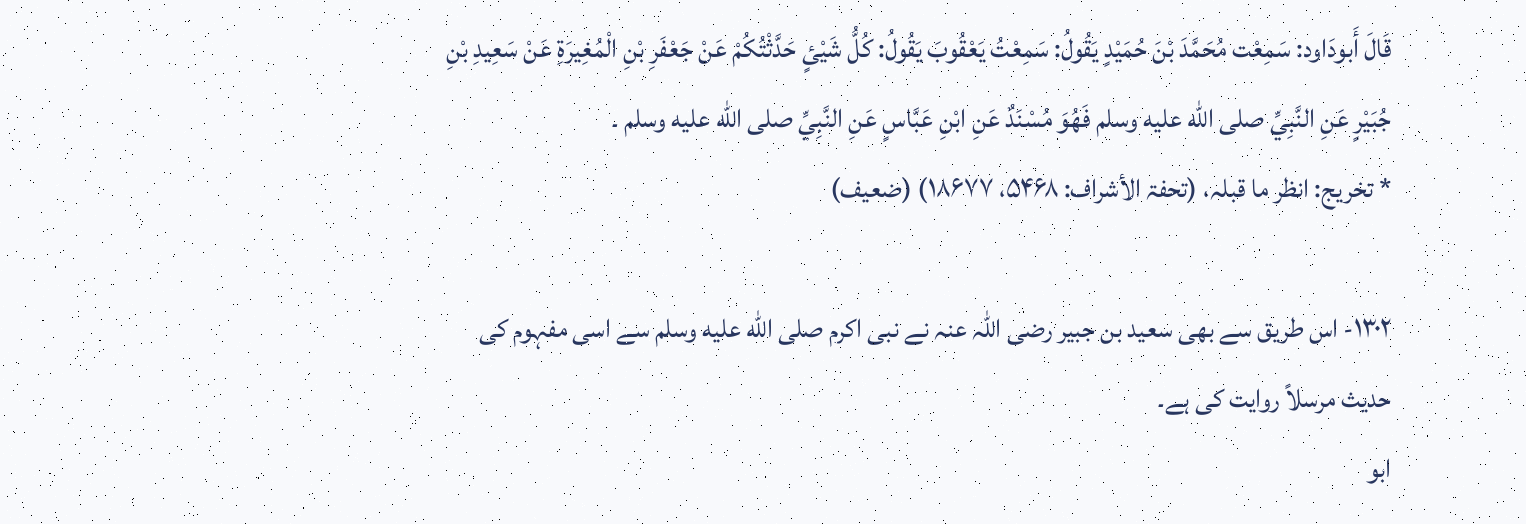قَالَ أَبودَاود: سَمِعْت مُحَمَّدَ بْنَ حُمَيْدٍ يَقُولُ: سَمِعْتُ يَعْقُوبَ يَقُولُ: كُلُّ شَيْئٍ حَدَّثْتُكُمْ عَنْ جَعْفَرِ بْنِ الْمُغِيرَةِ عَنْ سَعِيدِ بْنِ جُبَيْرٍ عَنِ النَّبِيِّ صلى الله عليه وسلم فَهُوَ مُسْنَدٌ عَنِ ابْنِ عَبَّاسٍ عَنِ النَّبِيِّ صلى الله عليه وسلم ۔
* تخريج: انظر ما قبلہ، (تحفۃ الأشراف: ۵۴۶۸، ۱۸۶۷۷) (ضعیف)

۱۳۰۲- اس طریق سے بھی سعید بن جبیر رضی اللہ عنہ نے نبی اکرم صلى الله عليه وسلم سے اسی مفہوم کی حدیث مرسلاً روایت کی ہے۔
ابو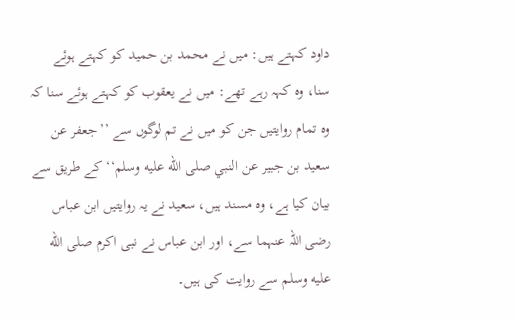داود کہتے ہیں: میں نے محمد بن حمید کو کہتے ہوئے سنا، وہ کہہ رہے تھے: میں نے یعقوب کو کہتے ہوئے سنا کہ وہ تمام روایتیں جن کو میں نے تم لوگوں سے ’’جعفر عن سعيد بن جبير عن النبي صلى الله عليه وسلم‘‘ کے طریق سے بیان کیا ہے، وہ مسند ہیں، سعید نے یہ روایتیں ابن عباس رضی اللہ عنہما سے، اور ابن عباس نے نبی اکرم صلى الله عليه وسلم سے روایت کی ہیں۔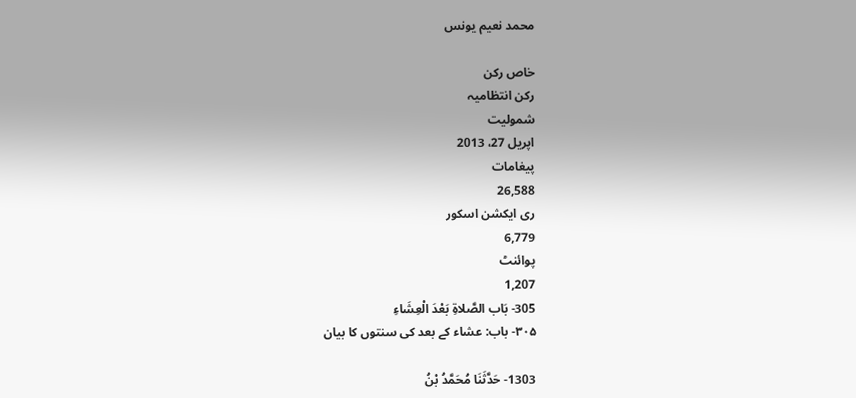محمد نعیم یونس

خاص رکن
رکن انتظامیہ
شمولیت
اپریل 27، 2013
پیغامات
26,588
ری ایکشن اسکور
6,779
پوائنٹ
1,207
305- بَاب الصَّلاةِ بَعْدَ الْعِشَاءِ
۳۰۵- باب: عشاء کے بعد کی سنتوں کا بیان

1303- حَدَّثَنَا مُحَمَّدُ بْنُ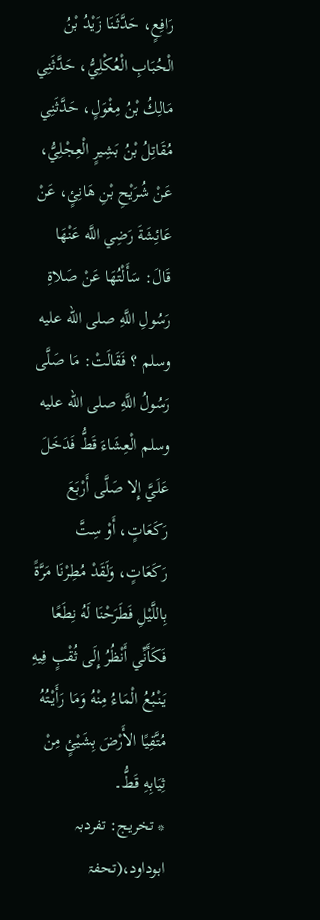رَافِعٍ، حَدَّثَنَا زَيْدُ بْنُ الْحُبَابِ الْعُكْلِيُّ، حَدَّثَنِي مَالِكُ بْنُ مِغْوَلٍ، حَدَّثَنِي مُقَاتِلُ بْنُ بَشِيرٍ الْعِجْلِيُّ، عَنْ شُرَيْحِ بْنِ هَانِئٍ، عَنْ عَائِشَةَ رَضِي اللَّه عَنْهَا قَالَ: سَأَلْتُهَا عَنْ صَلاةِ رَسُولِ اللَّهِ صلى الله عليه وسلم ؟ فَقَالَتْ: مَا صَلَّى رَسُولُ اللَّهِ صلى الله عليه وسلم الْعِشَاءَ قَطُّ فَدَخَلَ عَلَيَّ إِلا صَلَّى أَرْبَعَ رَكَعَاتٍ، أَوْ سِتَّ رَكَعَاتٍ، وَلَقَدْ مُطِرْنَا مَرَّةً بِاللَّيْلِ فَطَرَحْنَا لَهُ نِطَعًا فَكَأَنِّي أَنْظُرُ إِلَى ثُقْبٍ فِيهِ يَنْبُعُ الْمَاءُ مِنْهُ وَمَا رَأَيْتُهُ مُتَّقِيًا الأَرْضَ بِشَيْئٍ مِنْ ثِيَابِهِ قَطُّ۔
* تخريج: تفردبہ ابوداود،(تحفۃ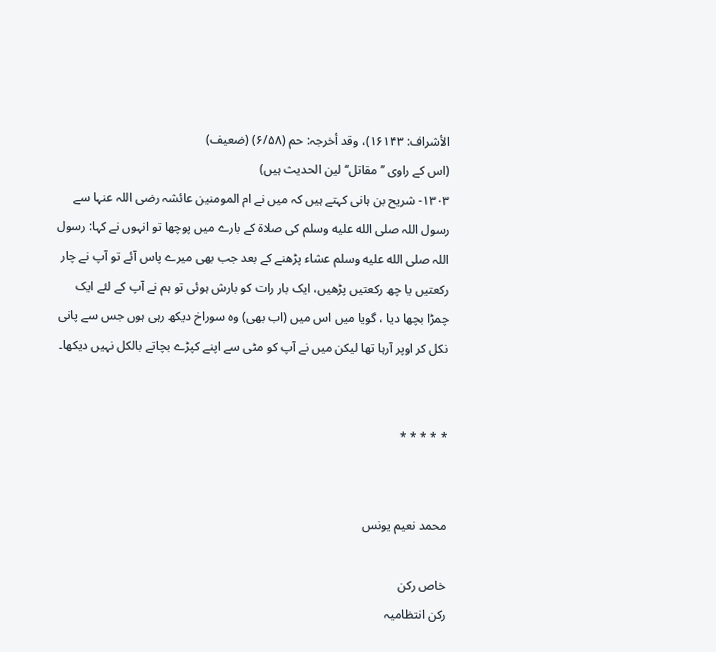الأشراف: ۱۶۱۴۳)، وقد أخرجہ: حم (۶/۵۸) (ضعیف)
(اس کے راوی ’’مقاتل‘‘ لین الحدیث ہیں)
۱۳۰۳- شریح بن ہانی کہتے ہیں کہ میں نے ام المومنین عائشہ رضی اللہ عنہا سے رسول اللہ صلى الله عليه وسلم کی صلاۃ کے بارے میں پوچھا تو انہوں نے کہا: رسول اللہ صلى الله عليه وسلم عشاء پڑھنے کے بعد جب بھی میرے پاس آئے تو آپ نے چار رکعتیں یا چھ رکعتیں پڑھیں، ایک بار رات کو بارش ہوئی تو ہم نے آپ کے لئے ایک چمڑا بچھا دیا ، گویا میں اس میں (اب بھی) وہ سوراخ دیکھ رہی ہوں جس سے پانی نکل کر اوپر آرہا تھا لیکن میں نے آپ کو مٹی سے اپنے کپڑے بچاتے بالکل نہیں دیکھا۔


* * * * *


محمد نعیم یونس

خاص رکن
رکن انتظامیہ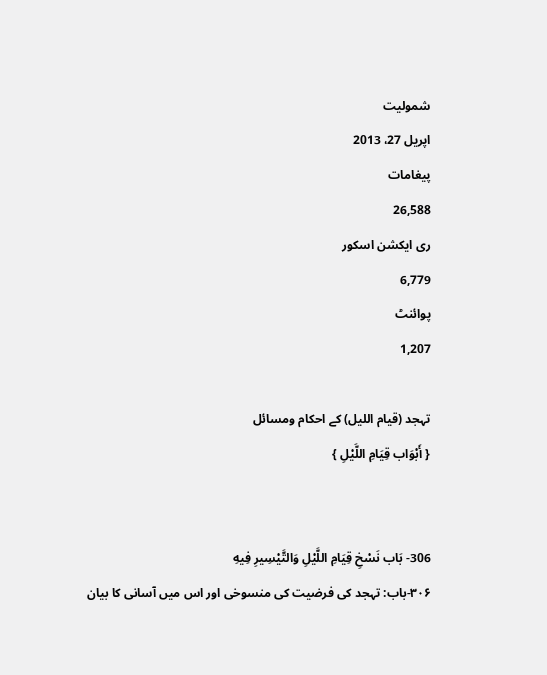شمولیت
اپریل 27، 2013
پیغامات
26,588
ری ایکشن اسکور
6,779
پوائنٹ
1,207

تہجد (قیام اللیل) کے احکام ومسائل
{ أَبْوَاب قِيَامِ اللَّيْلِ }


306- بَاب نَسْخِ قِيَامِ اللَّيْلِ وَالتَّيْسِيرِ فِيهِ
۳۰۶-باب: تہجد کی فرضیت کی منسوخی اور اس میں آسانی کا بیان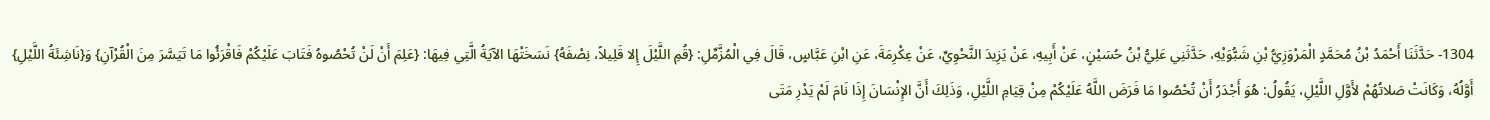1304- حَدَّثَنَا أَحْمَدُ بْنُ مُحَمَّدٍ الْمَرْوَزِيُّ بْنِ شَبُّوَيْهِ، حَدَّثَنِي عَلِيُّ بْنُ حُسَيْنٍ، عَنْ أَبِيهِ، عَنْ يَزِيدَ النَّحْوِيِّ، عَنْ عِكْرِمَةَ، عَنِ ابْنِ عَبَّاسٍ، قَالَ فِي الْمُزَّمِّلِ: {قُمِ اللَّيْلَ إِلا قَلِيلاً، نِصْفَهُ} نَسَخَتْهَا الآيَةُ الَّتِي فِيهَا: {عَلِمَ أَنْ لَنْ تُحْصُوهُ فَتَابَ عَلَيْكُمْ فَاقْرَئُوا مَا تَيَسَّرَ مِنَ الْقُرْآنِ} وَ{نَاشِئَةُ اللَّيْلِ} أَوَّلُهُ، وَكَانَتْ صَلاتُهُمْ لأَوَّلِ اللَّيْلِ، يَقُولُ: هُوَ أَجْدَرُ أَنْ تُحْصُوا مَا فَرَضَ اللَّهُ عَلَيْكُمْ مِنْ قِيَامِ اللَّيْلِ، وَذَلِكَ أَنَّ الإِنْسَانَ إِذَا نَامَ لَمْ يَدْرِ مَتَى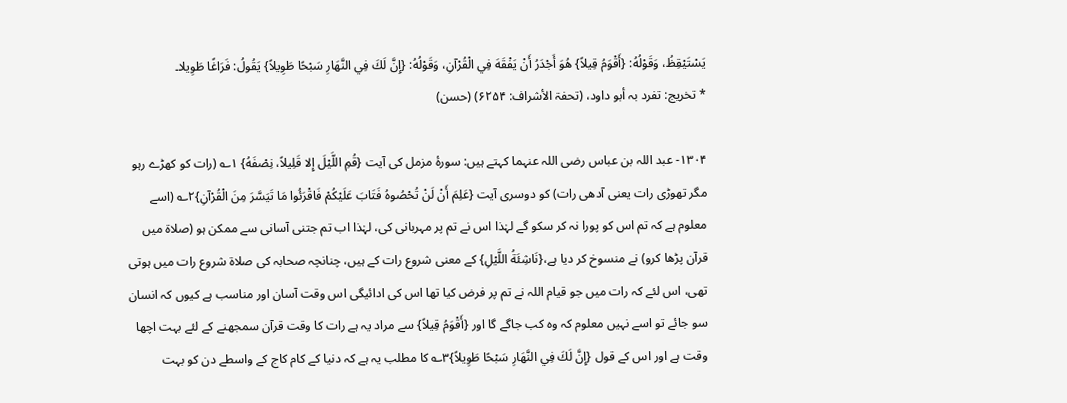يَسْتَيْقِظُ، وَقَوْلُهُ: {أَقْوَمُ قِيلاً} هُوَ أَجْدَرُ أَنْ يَفْقَهَ فِي الْقُرْآنِ، وَقَوْلُهُ: {إِنَّ لَكَ فِي النَّهَارِ سَبْحًا طَوِيلاً} يَقُولُ: فَرَاغًا طَوِيلا۔
* تخريج: تفرد بہ أبو داود، (تحفۃ الأشراف: ۶۲۵۴) (حسن)

۱۳۰۴- عبد اللہ بن عباس رضی اللہ عنہما کہتے ہیں: سورۂ مزمل کی آیت {قُمِ اللَّيْلَ إِلا قَلِيلاً، نِصْفَهُ} ۱؎ (رات کو کھڑے رہو مگر تھوڑی رات یعنی آدھی رات) کو دوسری آیت {عَلِمَ أَنْ لَنْ تُحْصُوهُ فَتَابَ عَلَيْكُمْ فَاقْرَئُوا مَا تَيَسَّرَ مِنَ الْقُرْآنِ}۲؎ (اسے معلوم ہے کہ تم اس کو پورا نہ کر سکو گے لہٰذا اس نے تم پر مہربانی کی، لہٰذا اب تم جتنی آسانی سے ممکن ہو (صلاۃ میں قرآن پڑھا کرو) نے منسوخ کر دیا ہے،{نَاشِئَةُ اللَّيْلِ} کے معنی شروع رات کے ہیں، چنانچہ صحابہ کی صلاۃ شروع رات میں ہوتی تھی، اس لئے کہ رات میں جو قیام اللہ نے تم پر فرض کیا تھا اس کی ادائیگی اس وقت آسان اور مناسب ہے کیوں کہ انسان سو جائے تو اسے نہیں معلوم کہ وہ کب جاگے گا اور {أَقْوَمُ قِيلاً} سے مراد یہ ہے رات کا وقت قرآن سمجھنے کے لئے بہت اچھا وقت ہے اور اس کے قول {إِنَّ لَكَ فِي النَّهَارِ سَبْحًا طَوِيلاً}۳؎ کا مطلب یہ ہے کہ دنیا کے کام کاج کے واسطے دن کو بہت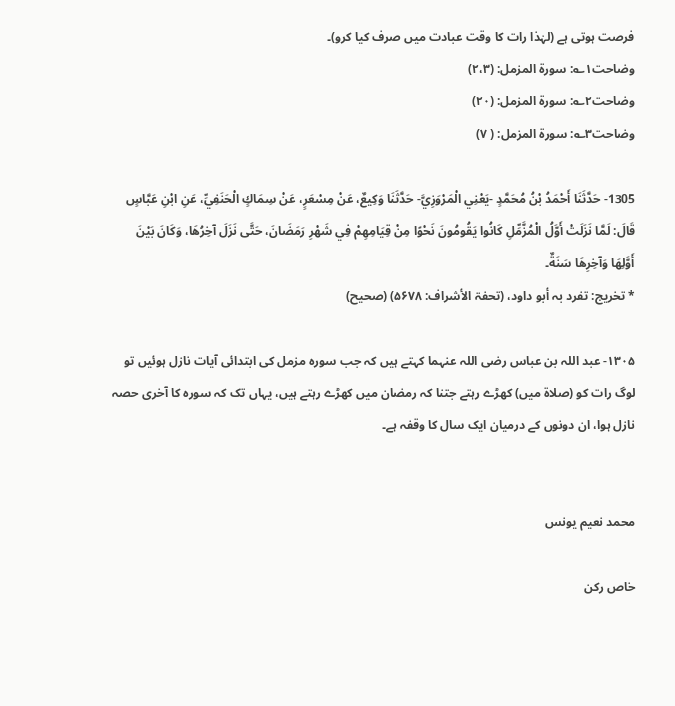فرصت ہوتی ہے (لہٰذا رات کا وقت عبادت میں صرف کیا کرو)۔
وضاحت۱؎: سورة المزمل: (۲،۳)
وضاحت۲؎: سورة المزمل: (۲۰)
وضاحت۳؎: سورة المزمل: ( ۷)

1305- حَدَّثَنَا أَحْمَدُ بْنُ مُحَمَّدٍ -يَعْنِي الْمَرْوَزِيَّ- حَدَّثَنَا وَكِيعٌ، عَنْ مِسْعَرٍ، عَنْ سِمَاكٍ الْحَنَفِيِّ، عَنِ ابْنِ عَبَّاسٍ قَالَ: لَمَّا نَزَلَتْ أَوَّلُ الْمُزَّمِّلِ كَانُوا يَقُومُونَ نَحْوًا مِنْ قِيَامِهِمْ فِي شَهْرِ رَمَضَانَ، حَتَّى نَزَلَ آخِرُهَا، وَكَانَ بَيْنَ أَوَّلِهَا وَآخِرِهَا سَنَةٌ۔
* تخريج: تفرد بہ أبو داود، (تحفۃ الأشراف: ۵۶۷۸) (صحیح)

۱۳۰۵- عبد اللہ بن عباس رضی اللہ عنہما کہتے ہیں کہ جب سورہ مزمل کی ابتدائی آیات نازل ہوئیں تو لوگ رات کو (صلاۃ میں) کھڑے رہتے جتنا کہ رمضان میں کھڑے رہتے ہیں، یہاں تک کہ سورہ کا آخری حصہ نازل ہوا، ان دونوں کے درمیان ایک سال کا وقفہ ہے۔


محمد نعیم یونس

خاص رکن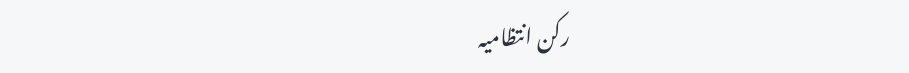رکن انتظامیہ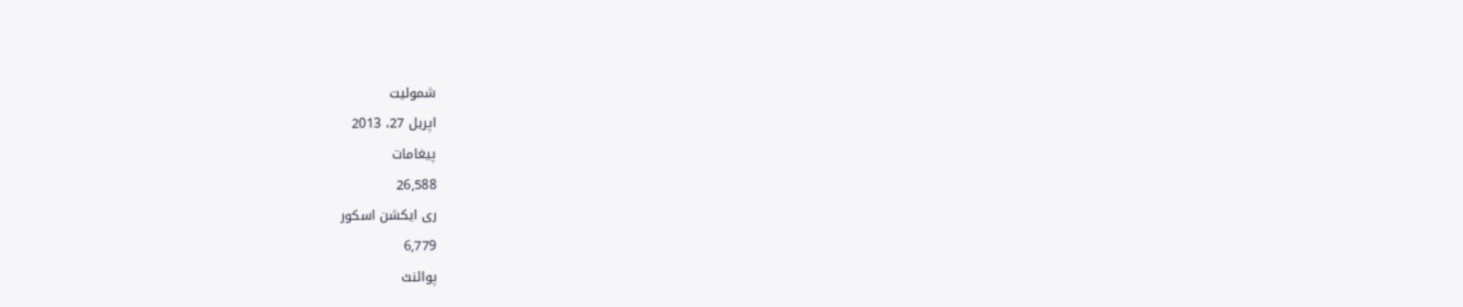شمولیت
اپریل 27، 2013
پیغامات
26,588
ری ایکشن اسکور
6,779
پوائنٹ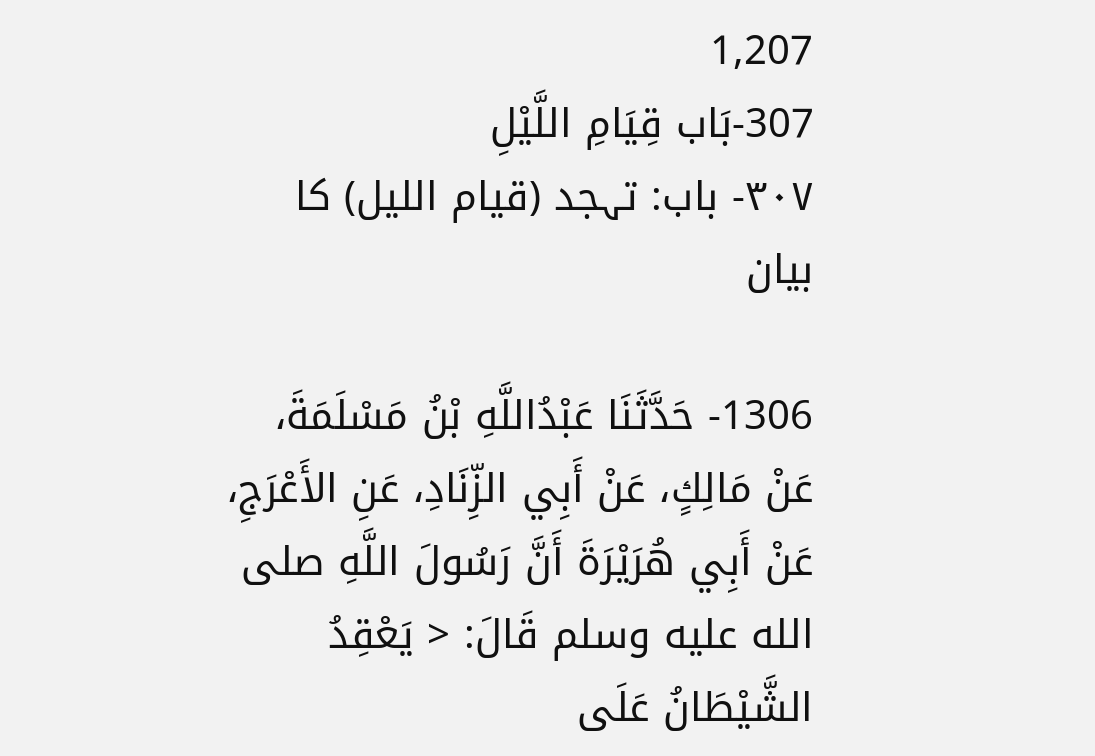1,207
307-بَاب قِيَامِ اللَّيْلِ
۳۰۷- باب: تہجد (قیام اللیل) کا بیان

1306- حَدَّثَنَا عَبْدُاللَّهِ بْنُ مَسْلَمَةَ، عَنْ مَالِكٍ، عَنْ أَبِي الزِّنَادِ، عَنِ الأَعْرَجِ، عَنْ أَبِي هُرَيْرَةَ أَنَّ رَسُولَ اللَّهِ صلى الله عليه وسلم قَالَ: < يَعْقِدُ الشَّيْطَانُ عَلَى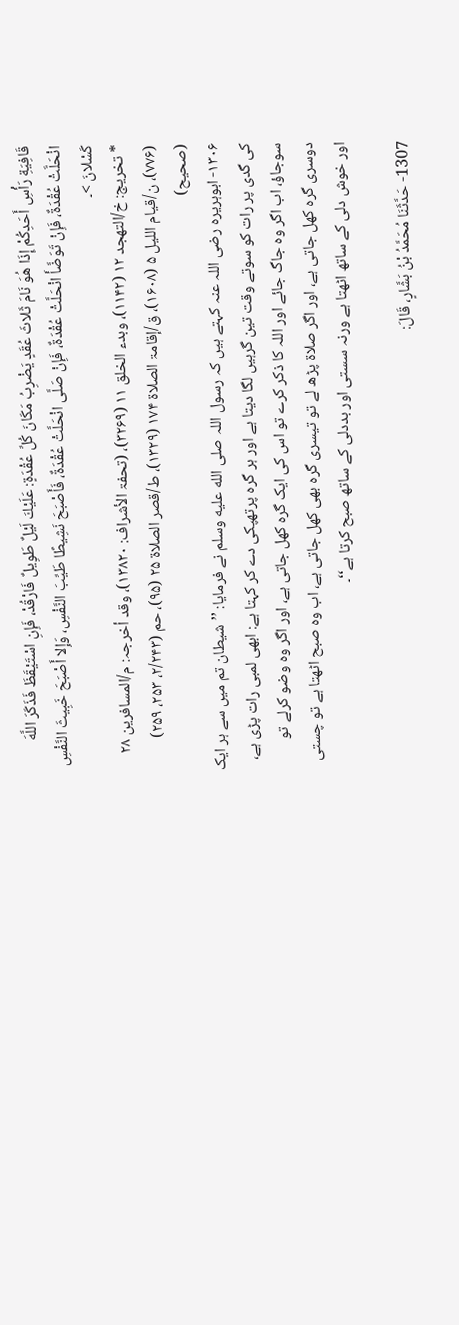قَافِيَةِ رَأْسِ أَحَدِكُمْ إِذَا هُوَ نَامَ ثَلاثَ عُقَدٍ يَضْرِبُ مَكَانَ كُلِّ عُقْدَةٍ: عَلَيْكَ لَيْلٌ طَوِيلٌ فَارْقُدْ، فَإِنِ اسْتَيْقَظَ فَذَكَرَ اللَّهَ انْحَلَّتْ عُقْدَةٌ، فَإِنْ تَوَضَّأَ انْحَلَّتْ عُقْدَةٌ، فَإِنْ صَلَّى انْحَلَّتْ عُقْدَةٌ، فَأَصْبَحَ نَشِيطًا طَيِّبَ النَّفْسِ، وَإِلا أَصْبَحَ خَبِيثَ النَّفْسِ كَسْلانَ >۔
* تخريج: خ/التھجد ۱۲ (۱۱۴۲)، وبدء الخلق ۱۱ (۳۲۶۹)، (تحفۃ الأشراف: ۱۳۸۲۰)، وقد أخرجہ: م/المسافرین ۲۸ (۷۷۶)، ن/قیام اللیل ۵ (۱۶۰۸)، ق/إقامۃ الصلاۃ ۱۷۴ (۱۳۲۹)، ط/قصر الصلاۃ ۲۵ (۹۵)، حم (۲/۲۴۳، ۲۵۳، ۲۵۹) (صحیح)
۱۳۰۶- ابوہریرہ رضی اللہ عنہ کہتے ہیں کہ رسول اللہ صلى الله عليه وسلم نے فرمایا: ’’شیطان تم میں سے ہر ایک کی گدی پر رات کو سوتے وقت تین گرہیں لگا دیتا ہے اور ہر گرہ پرتھپکی دے کر کہتا ہے: ابھی لمبی رات پڑی ہے، سوجاؤ، اب اگر وہ جاگ جائے اور اللہ کا ذکر کرے تو اس کی ایک گرہ کھل جاتی ہے، اور اگر وہ وضو کرلے تو دوسری گرہ کھل جاتی ہے، اور اگر صلاۃ پڑھ لے تو تیسری گرہ بھی کھل جاتی ہے، اب وہ صبح اٹھتا ہے تو چستی اور خوش دلی کے ساتھ اٹھتا ہے ورنہ سستی اور بددلی کے ساتھ صبح کرتا ہے‘‘۔

1307- حَدَّثَنَا مُحَمَّدُ بْنُ بَشَّارٍ، قَالَ: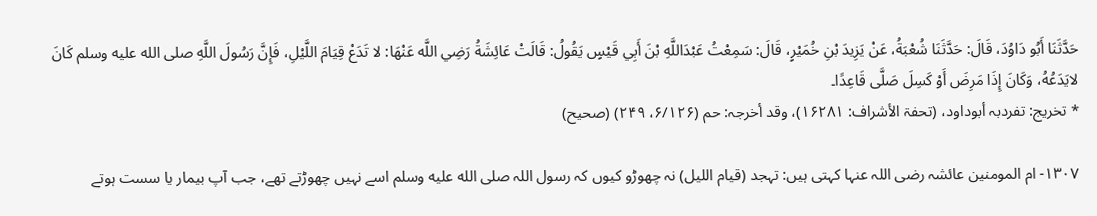حَدَّثَنَا أَبُو دَاوُدَ، قَالَ: حَدَّثَنَا شُعْبَةُ، عَنْ يَزِيدَ بْنِ خُمَيْرٍ، قَالَ: سَمِعْتُ عَبْدَاللَّهِ بْنَ أَبِي قَيْسٍ يَقُولُ: قَالَتْ عَائِشَةُ رَضِي اللَّه عَنْهَا: لا تَدَعْ قِيَامَ اللَّيْلِ، فَإِنَّ رَسُولَ اللَّهِ صلى الله عليه وسلم كَانَ لايَدَعُهُ، وَكَانَ إِذَا مَرِضَ أَوْ كَسِلَ صَلَّى قَاعِدًا۔
* تخريج: تفردبہ أبوداود، (تحفۃ الأشراف: ۱۶۲۸۱)، وقد أخرجہ: حم (۶/۱۲۶، ۲۴۹) (صحیح)

۱۳۰۷- ام المومنین عائشہ رضی اللہ عنہا کہتی ہیں: تہجد (قیام اللیل) نہ چھوڑو کیوں کہ رسول اللہ صلى الله عليه وسلم اسے نہیں چھوڑتے تھے، جب آپ بیمار یا سست ہوتے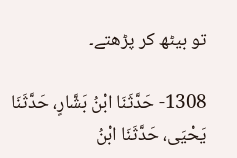تو بیٹھ کر پڑھتے۔

1308- حَدَّثَنَا ابْنُ بَشَّارٍ، حَدَّثَنَا يَحْيَى، حَدَّثَنَا ابْنُ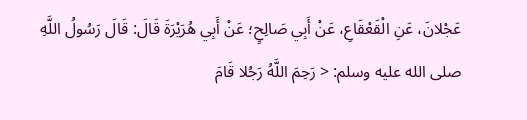عَجْلانَ، عَنِ الْقَعْقَاعِ، عَنْ أَبِي صَالِحٍ؛ عَنْ أَبِي هُرَيْرَةَ قَالَ: قَالَ رَسُولُ اللَّهِ صلى الله عليه وسلم: < رَحِمَ اللَّهُ رَجُلا قَامَ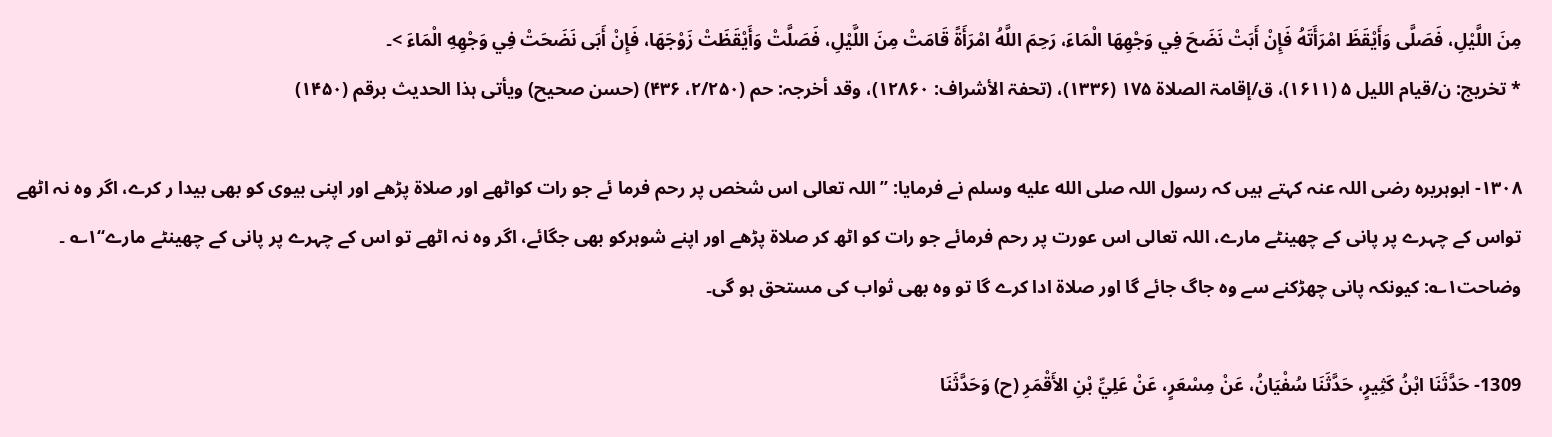مِنَ اللَّيْلِ، فَصَلَّى وَأَيْقَظَ امْرَأَتَهُ فَإِنْ أَبَتْ نَضَحَ فِي وَجْهِهَا الْمَاءَ، رَحِمَ اللَّهُ امْرَأَةً قَامَتْ مِنَ اللَّيْلِ، فَصَلَّتْ وَأَيْقَظَتْ زَوْجَهَا، فَإِنْ أَبَى نَضَحَتْ فِي وَجْهِهِ الْمَاءَ >۔
* تخريج: ن/قیام اللیل ۵ (۱۶۱۱)، ق/إقامۃ الصلاۃ ۱۷۵ (۱۳۳۶)، (تحفۃ الأشراف: ۱۲۸۶۰)، وقد أخرجہ: حم (۲/۲۵۰، ۴۳۶) (حسن صحیح) ویأتی ہذا الحدیث برقم (۱۴۵۰)

۱۳۰۸- ابوہریرہ رضی اللہ عنہ کہتے ہیں کہ رسول اللہ صلى الله عليه وسلم نے فرمایا: ’’اللہ تعالی اس شخص پر رحم فرما ئے جو رات کواٹھے اور صلاۃ پڑھے اور اپنی بیوی کو بھی بیدا ر کرے، اگر وہ نہ اٹھے تواس کے چہرے پر پانی کے چھینٹے مارے، اللہ تعالی اس عورت پر رحم فرمائے جو رات کو اٹھ کر صلاۃ پڑھے اور اپنے شوہرکو بھی جگائے، اگر وہ نہ اٹھے تو اس کے چہرے پر پانی کے چھینٹے مارے‘‘۱؎ ۔
وضاحت۱؎: کیونکہ پانی چھڑکنے سے وہ جاگ جائے گا اور صلاۃ ادا کرے گا تو وہ بھی ثواب کی مستحق ہو گی۔

1309- حَدَّثَنَا ابْنُ كَثِيرٍ، حَدَّثَنَا سُفْيَانُ، عَنْ مِسْعَرٍ، عَنْ عَلِيِّ بْنِ الأَقْمَرِ (ح) وَحَدَّثَنَا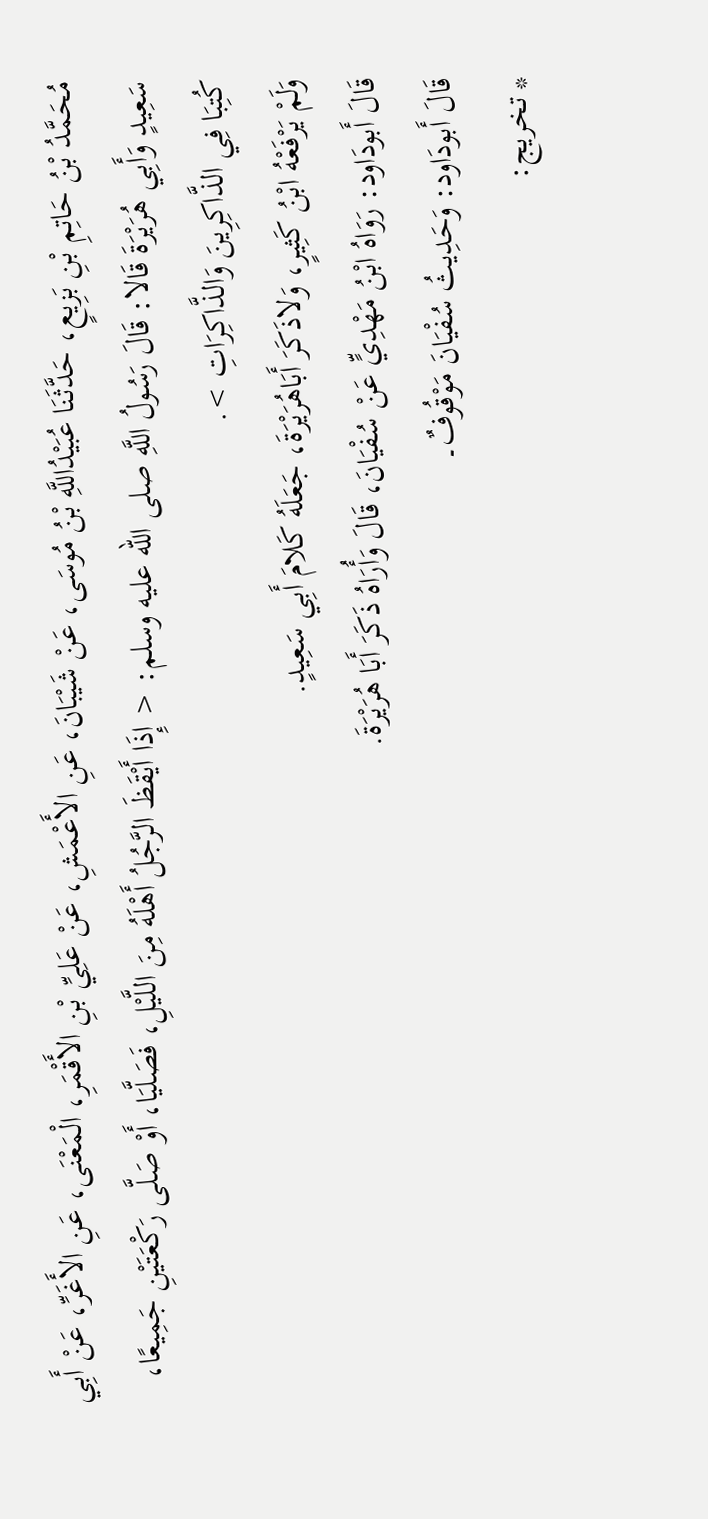مُحَمَّدُ بْنُ حَاتِمِ بْنِ بَزِيعٍ، حَدَّثَنَا عُبَيْدُاللَّهِ بْنُ مُوسَى، عَنْ شَيْبَانَ، عَنِ الأَعْمَشِ، عَنْ عَلِيِّ بْنِ الأَقْمَرِ، الْمَعْنَى، عَنِ الأَغَرِّ، عَنْ أَبِي سَعِيدٍ وَأَبِي هُرَيْرَةَ قَالا: قَالَ رَسُولُ اللَّهِ صلى الله عليه وسلم: < إِذَا أَيْقَظَ الرَّجُلُ أَهْلَهُ مِنَ اللَّيْلِ، فَصَلَّيَا، أَوْ صَلَّى رَكْعَتَيْنِ جَمِيعًا، كُتِبَا فِي الذَّاكِرِينَ وَالذَّاكِرَاتِ >.
وَلَمْ يَرْفَعْهُ ابْنُ كَثِيرٍ، وَلاذَكَرَ أَبَاهُرَيْرَةَ، جَعَلَهُ كَلامَ أَبِي سَعِيدٍ.
قَالَ أَبودَاود: رَوَاهُ ابْنُ مَهْدِيٍّ عَنْ سُفْيَانَ، قَالَ وَأُرَاهُ ذَكَرَ أَبَا هُرَيْرَةَ.
قَالَ أَبودَاود: وَحَدِيثُ سُفْيَانَ مَوْقُوفٌ۔
* تخريج: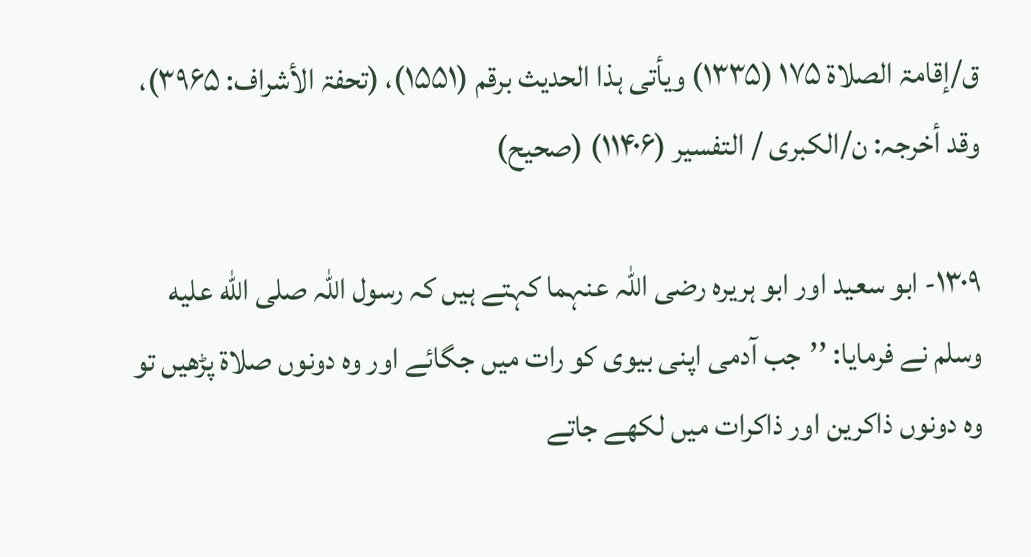ق/إقامۃ الصلاۃ ۱۷۵ (۱۳۳۵) ویأتی ہذا الحدیث برقم (۱۵۵۱)، (تحفۃ الأشراف: ۳۹۶۵)، وقد أخرجہ: ن/الکبری / التفسیر (۱۱۴۰۶) (صحیح)

۱۳۰۹- ابو سعید اور ابو ہریرہ رضی اللہ عنہما کہتے ہیں کہ رسول اللہ صلى الله عليه وسلم نے فرمایا: ’’جب آدمی اپنی بیوی کو رات میں جگائے اور وہ دونوں صلاۃ پڑھیں تو وہ دونوں ذاکرین اور ذاکرات میں لکھے جاتے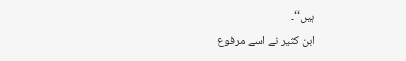ہیں‘‘۔
ابن کثیر نے اسے مرفوع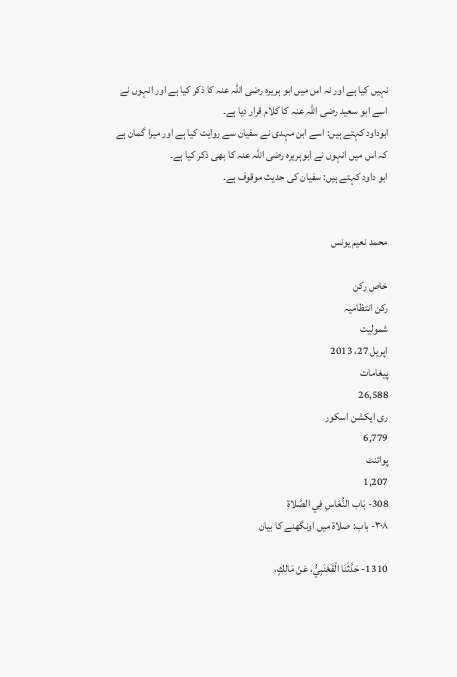نہیں کیا ہے اور نہ اس میں ابو ہریرہ رضی اللہ عنہ کا ذکر کیا ہے اور انہوں نے اسے ابو سعید رضی اللہ عنہ کا کلام قرار دیا ہے۔
ابوداود کہتے ہیں: اسے ابن مہدی نے سفیان سے روایت کیا ہے اور میرا گمان ہے کہ اس میں انہوں نے ابوہریرہ رضی اللہ عنہ کا بھی ذکر کیا ہے۔
ابو داود کہتے ہیں: سفیان کی حدیث موقوف ہے۔


محمد نعیم یونس

خاص رکن
رکن انتظامیہ
شمولیت
اپریل 27، 2013
پیغامات
26,588
ری ایکشن اسکور
6,779
پوائنٹ
1,207
308- بَاب النُّعَاسِ فِي الصَّلاةِ
۳۰۸- باب: صلاۃ میں اونگھنے کا بیان

1310- حَدَّثَنَا الْقَعْنَبِيُّ، عَنْ مَالِكٍ،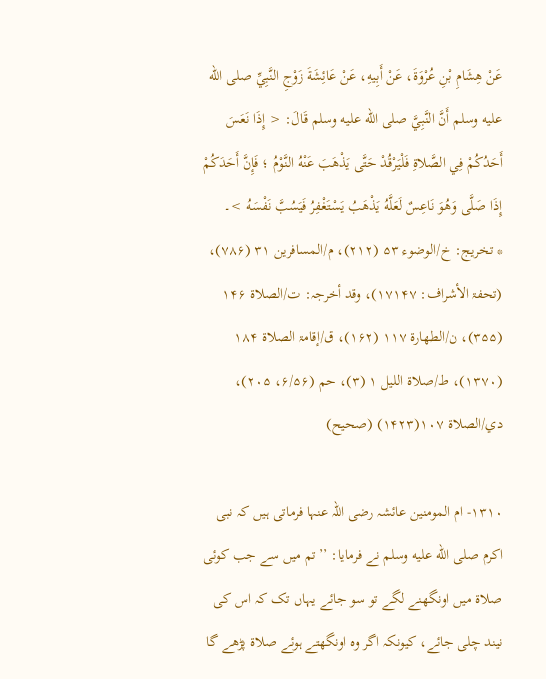عَنْ هِشَامِ بْنِ عُرْوَةَ، عَنْ أَبِيهِ، عَنْ عَائِشَةَ زَوْجِ النَّبِيِّ صلى الله عليه وسلم أَنَّ النَّبِيَّ صلى الله عليه وسلم قَالَ: < إِذَا نَعَسَ أَحَدُكُمْ فِي الصَّلاةِ فَلْيَرْقُدْ حَتَّى يَذْهَبَ عَنْهُ النَّوْمُ ؛ فَإِنَّ أَحَدَكُمْ إِذَا صَلَّى وَهُوَ نَاعِسٌ لَعَلَّهُ يَذْهَبُ يَسْتَغْفِرُ فَيَسُبَّ نَفْسَهُ >۔
* تخريج: خ/الوضوء ۵۳ (۲۱۲)، م/المسافرین ۳۱ (۷۸۶)، (تحفۃ الأشراف: ۱۷۱۴۷)، وقد أخرجہ: ت/الصلاۃ ۱۴۶ (۳۵۵)، ن/الطھارۃ ۱۱۷ (۱۶۲)، ق/إقامۃ الصلاۃ ۱۸۴ (۱۳۷۰)، ط/صلاۃ اللیل ۱ (۳)، حم (۶/۵۶، ۲۰۵)، دي/الصلاۃ ۱۰۷(۱۴۲۳) (صحیح)

۱۳۱۰- ام المومنین عائشہ رضی اللہ عنہا فرماتی ہیں کہ نبی اکرم صلى الله عليه وسلم نے فرمایا: ’’تم میں سے جب کوئی صلاۃ میں اونگھنے لگے تو سو جائے یہاں تک کہ اس کی نیند چلی جائے، کیونکہ اگر وہ اونگھتے ہوئے صلاۃ پڑھے گا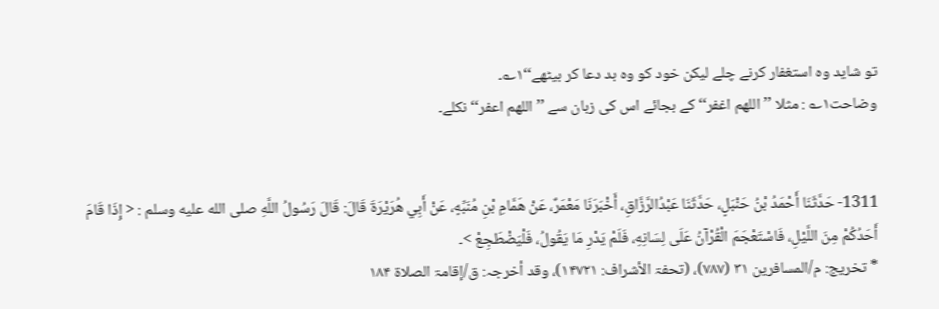تو شاید وہ استغفار کرنے چلے لیکن خود کو وہ بد دعا کر بیٹھے‘‘۱؎۔
وضاحت۱؎ : مثلا ’’اللهم اغفر‘‘ کے بجائے اس کی زبان سے ’’اللهم اعفر‘‘ نکلے۔


1311- حَدَّثَنَا أَحْمَدُ بْنُ حَنْبَلٍ، حَدَّثَنَا عَبْدُالرَّزَّاقِ، أَخْبَرَنَا مَعْمَرٌ، عَنْ هَمَّامِ بْنِ مُنَبِّهٍ، عَنْ أَبِي هُرَيْرَةَ قَالَ: قَالَ رَسُولُ اللَّهِ صلى الله عليه وسلم : < إِذَا قَامَ أَحَدُكُمْ مِنَ اللَّيْلِ، فَاسْتَعْجَمَ الْقُرْآنُ عَلَى لِسَانِهِ، فَلَمْ يَدْرِ مَا يَقُولُ، فَلْيَضْطَجِعْ >۔
* تخريج: م/المسافرین ۳۱ (۷۸۷)، (تحفۃ الأشراف: ۱۴۷۲۱)، وقد أخرجہ: ق/إقامۃ الصلاۃ ۱۸۴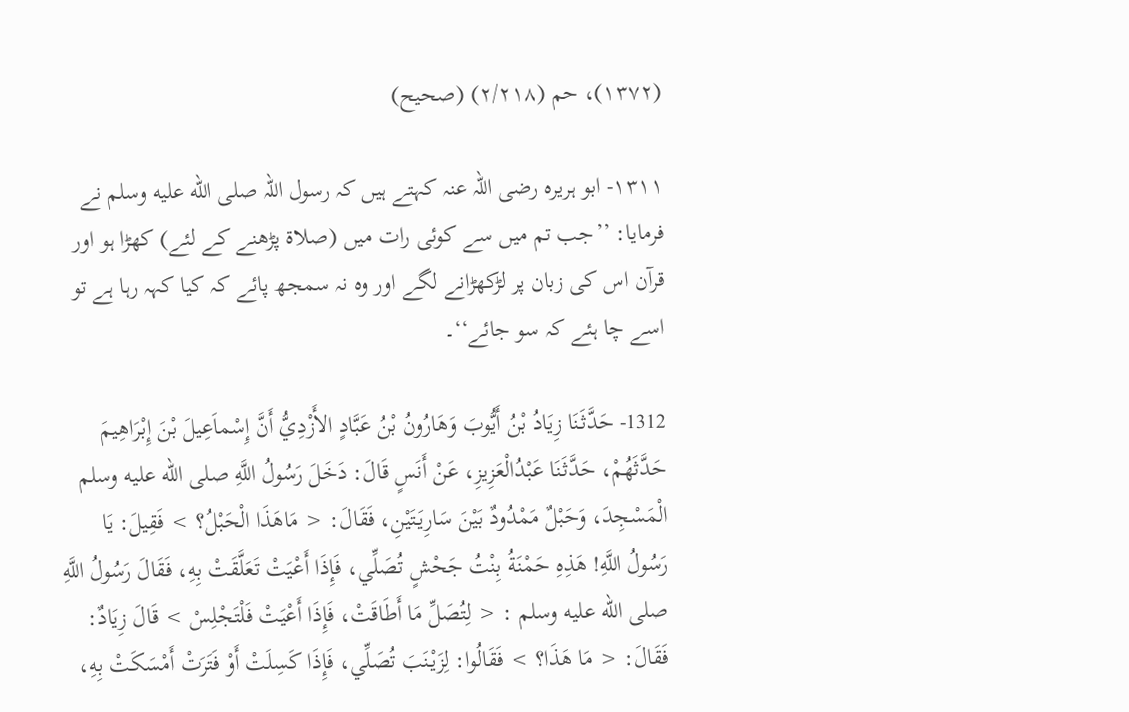(۱۳۷۲)، حم (۲/۲۱۸) (صحیح)

۱۳۱۱- ابو ہریرہ رضی اللہ عنہ کہتے ہیں کہ رسول اللہ صلى الله عليه وسلم نے فرمایا: ’’جب تم میں سے کوئی رات میں (صلاۃ پڑھنے کے لئے) کھڑا ہو اور قرآن اس کی زبان پر لڑکھڑانے لگے اور وہ نہ سمجھ پائے کہ کیا کہہ رہا ہے تو اسے چا ہئے کہ سو جائے‘‘۔

1312- حَدَّثَنَا زِيَادُ بْنُ أَيُّوبَ وَهَارُونُ بْنُ عَبَّادٍ الأَزْدِيُّ أَنَّ إِسْماَعِيلَ بْنَ إِبْرَاهِيمَ حَدَّثَهُمْ، حَدَّثَنَا عَبْدُالْعَزِيزِ، عَنْ أَنَسٍ قَالَ: دَخَلَ رَسُولُ اللَّهِ صلى الله عليه وسلم الْمَسْجِدَ، وَحَبْلٌ مَمْدُودٌ بَيْنَ سَارِيَتَيْنِ، فَقَالَ: < مَاهَذَا الْحَبْلُ؟ > فَقِيلَ: يَا رَسُولُ اللَّهِ! هَذِهِ حَمْنَةُ بِنْتُ جَحْشٍ تُصَلِّي، فَإِذَا أَعْيَتْ تَعَلَّقَتْ بِهِ، فَقَالَ رَسُولُ اللَّهِ صلى الله عليه وسلم : < لِتُصَلِّ مَا أَطَاقَتْ، فَإِذَا أَعْيَتْ فَلْتَجْلِسْ > قَالَ زِيَادٌ: فَقَالَ: < مَا هَذَا؟ > فَقَالُوا: لِزَيْنَبَ تُصَلِّي، فَإِذَا كَسِلَتْ أَوْ فَتَرَتْ أَمْسَكَتْ بِهِ،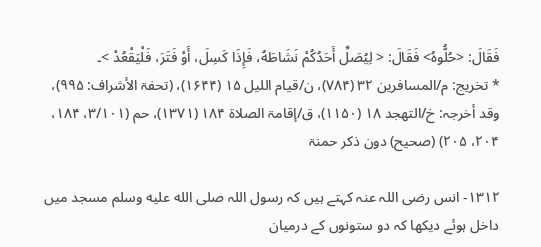فَقَالَ: <حُلُّوهُ> فَقَالَ: < لِيُصَلِّ أَحَدُكُمْ نَشَاطَهُ، فَإِذَا كَسِلَ، أَوْ فَتَرَ، فَلْيَقْعُدْ >۔
* تخريج: م/المسافرین ۳۲ (۷۸۴)، ن/قیام اللیل ۱۵ (۱۶۴۴)، (تحفۃ الأشراف: ۹۹۵)، وقد أخرجہ: خ/التھجد ۱۸ (۱۱۵۰)، ق/إقامۃ الصلاۃ ۱۸۴ (۱۳۷۱)، حم (۳/۱۰۱، ۱۸۴، ۲۰۴، ۲۰۵) (صحیح) دون ذکر حمنۃ

۱۳۱۲- انس رضی اللہ عنہ کہتے ہیں کہ رسول اللہ صلى الله عليه وسلم مسجد میں داخل ہوئے دیکھا کہ دو ستونوں کے درمیان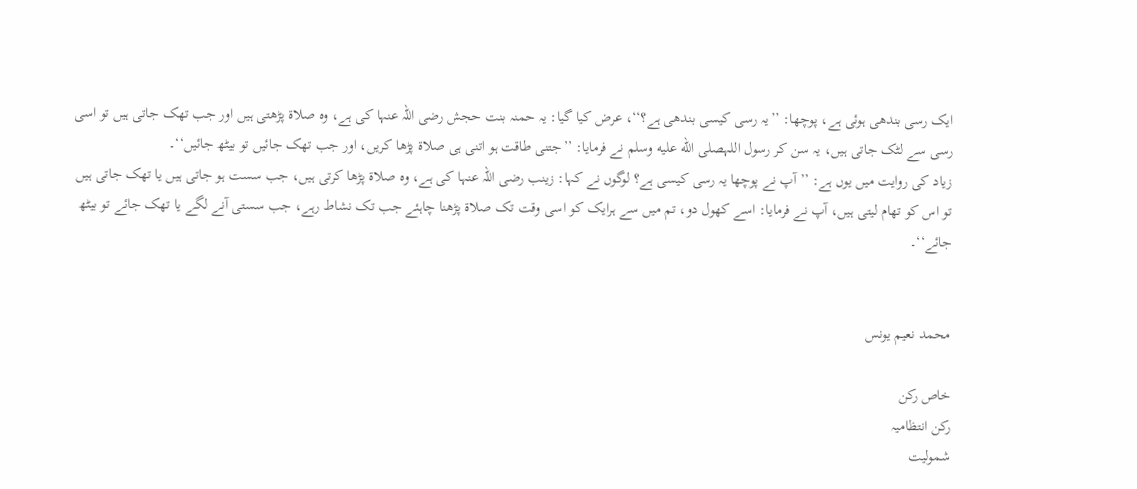ایک رسی بندھی ہوئی ہے، پوچھا: ’’یہ رسی کیسی بندھی ہے؟‘‘، عرض کیا گیا: یہ حمنہ بنت حجش رضی اللہ عنہا کی ہے، وہ صلاۃ پڑھتی ہیں اور جب تھک جاتی ہیں تو اسی رسی سے لٹک جاتی ہیں، یہ سن کر رسول اللہصلى الله عليه وسلم نے فرمایا: ’’جتنی طاقت ہو اتنی ہی صلاۃ پڑھا کریں، اور جب تھک جائیں تو بیٹھ جائیں‘‘۔
زیاد کی روایت میں یوں ہے: ’’آپ نے پوچھا یہ رسی کیسی ہے؟ لوگوں نے کہا: زینب رضی اللہ عنہا کی ہے، وہ صلاۃ پڑھا کرتی ہیں، جب سست ہو جاتی ہیں یا تھک جاتی ہیں تو اس کو تھام لیتی ہیں، آپ نے فرمایا: اسے کھول دو، تم میں سے ہرایک کو اسی وقت تک صلاۃ پڑھنا چاہئے جب تک نشاط رہے، جب سستی آنے لگے یا تھک جائے تو بیٹھ جائے‘‘۔


محمد نعیم یونس

خاص رکن
رکن انتظامیہ
شمولیت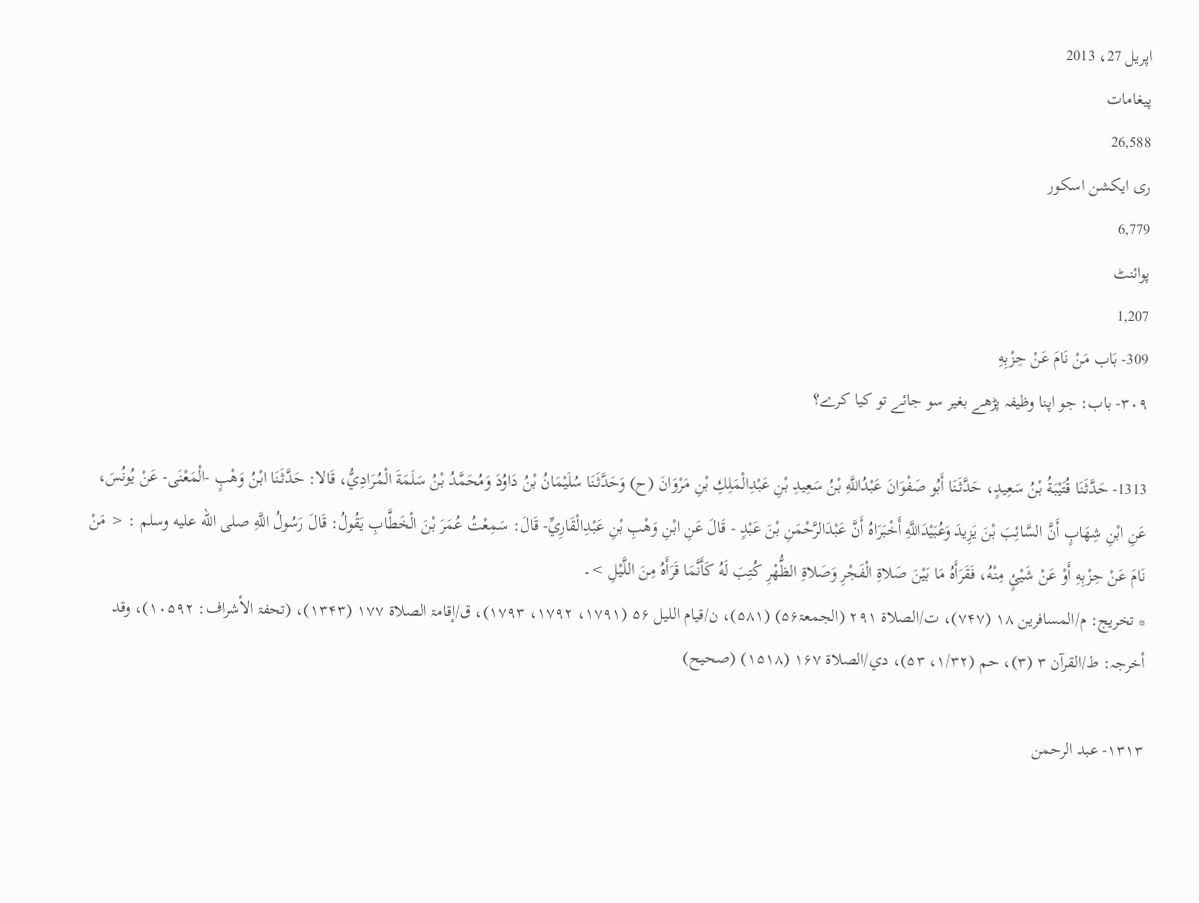اپریل 27، 2013
پیغامات
26,588
ری ایکشن اسکور
6,779
پوائنٹ
1,207
309- بَاب مَنْ نَامَ عَنْ حِزْبِهِ
۳۰۹- باب: جو اپنا وظیفہ پڑھے بغیر سو جائے تو کیا کرے؟

1313- حَدَّثَنَا قُتَيْبَةُ بْنُ سَعِيدٍ، حَدَّثَنَا أَبُو صَفْوَانَ عَبْدُاللَّهِ بْنُ سَعِيدِ بْنِ عَبْدِالْمَلِكِ بْنِ مَرْوَانَ (ح) وَحَدَّثَنَا سُلَيْمَانُ بْنُ دَاوُدَ وَمُحَمَّدُ بْنُ سَلَمَةَ الْمُرَادِيُّ، قَالا: حَدَّثَنَا ابْنُ وَهْبٍ -الْمَعْنَى- عَنْ يُونُسَ، عَنِ ابْنِ شِهَابٍ أَنَّ السَّائِبَ بْنَ يَزِيدَ وَعُبَيْدَاللَّهِ أَخْبَرَاهُ أَنَّ عَبْدَالرَّحْمَنِ بْنَ عَبْدٍ - قَالَ عَنِ ابْنِ وَهْبِ بْنِ عَبْدِالْقَارِيِّ- قَالَ: سَمِعْتُ عُمَرَ بْنَ الْخَطَّابِ يَقُولُ: قَالَ رَسُولُ اللَّهِ صلى الله عليه وسلم : < مَنْ نَامَ عَنْ حِزْبِهِ أَوْ عَنْ شَيْئٍ مِنْهُ، فَقَرَأَهُ مَا بَيْنَ صَلاةِ الْفَجْرِ وَصَلاةِ الظُّهْرِ كُتِبَ لَهُ كَأَنَّمَا قَرَأَهُ مِنَ اللَّيْلِ >۔
* تخريج: م/المسافرین ۱۸ (۷۴۷)، ت/الصلاۃ ۲۹۱ (الجمعۃ۵۶) (۵۸۱)، ن/قیام اللیل ۵۶ (۱۷۹۱، ۱۷۹۲، ۱۷۹۳)، ق/إقامۃ الصلاۃ ۱۷۷ (۱۳۴۳)، (تحفۃ الأشراف: ۱۰۵۹۲)، وقد أخرجہ: ط/القرآن ۳ (۳)، حم (۱/۳۲، ۵۳)، دي/الصلاۃ ۱۶۷ (۱۵۱۸) (صحیح)

۱۳۱۳- عبد الرحمن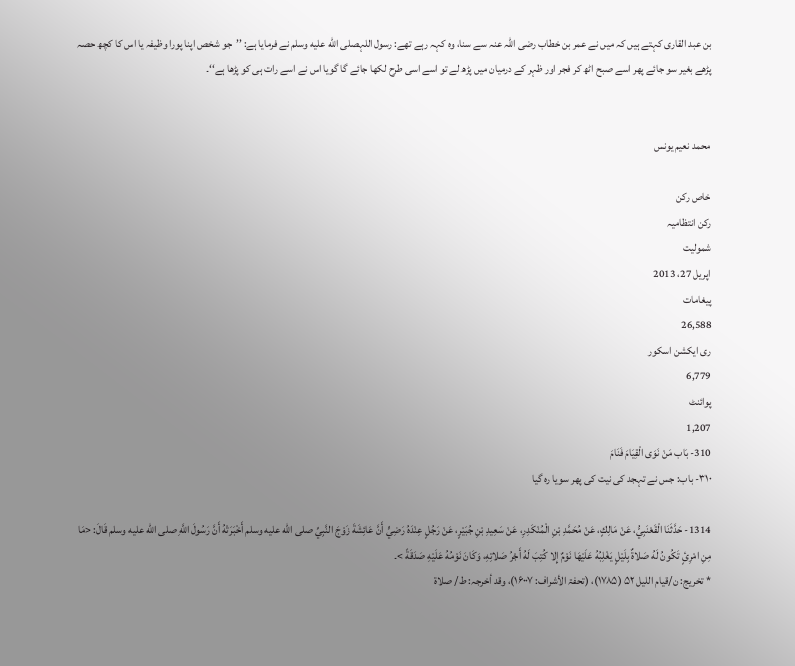بن عبد القاری کہتے ہیں کہ میں نے عمر بن خطاب رضی اللہ عنہ سے سنا، وہ کہہ رہے تھے: رسول اللہصلى الله عليه وسلم نے فرمایا ہے: ’’جو شخص اپنا پورا وظیفہ یا اس کا کچھ حصہ پڑھے بغیر سو جائے پھر اسے صبح اٹھ کر فجر اور ظہر کے درمیان میں پڑھ لے تو اسے اسی طرح لکھا جائے گا گویا اس نے اسے رات ہی کو پڑھا ہے‘‘۔


محمد نعیم یونس

خاص رکن
رکن انتظامیہ
شمولیت
اپریل 27، 2013
پیغامات
26,588
ری ایکشن اسکور
6,779
پوائنٹ
1,207
310- بَاب مَنْ نَوَى الْقِيَامَ فَنَامَ
۳۱۰- باب: جس نے تہجد کی نیت کی پھر سویا رہ گیا

1314- حَدَّثَنَا الْقَعْنَبِيُّ، عَنْ مَالِكٍ، عَنْ مُحَمَّدِ بْنِ الْمُنْكَدِرِ، عَنْ سَعِيدِ بْنِ جُبَيْرٍ، عَنْ رَجُلٍ عِنْدَهُ رَضِيٍّ أَنَّ عَائِشَةَ زَوْجَ النَّبِيِّ صلى الله عليه وسلم أَخْبَرَتْهُ أَنَّ رَسُولَ اللَّهِ صلى الله عليه وسلم قَالَ: <مَا مِنِ امْرِئٍ تَكُونُ لَهُ صَلاةٌ بِلَيْلٍ يَغْلِبُهُ عَلَيْهَا نَوْمٌ إِلا كُتِبَ لَهُ أَجْرُ صَلاتِهِ، وَكَانَ نَوْمُهُ عَلَيْهِ صَدَقَةً >۔
* تخريج: ن/قیام اللیل ۵۲ (۱۷۸۵)، (تحفۃ الأشراف: ۱۶۰۰۷)، وقد أخرجہ: ط/ صلاۃ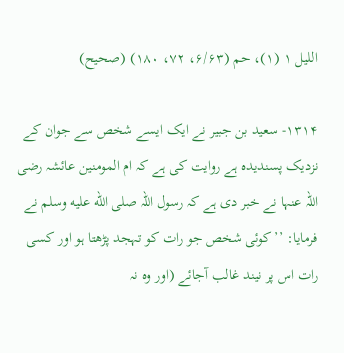اللیل ۱ (۱)، حم (۶/۶۳، ۷۲، ۱۸۰) (صحیح)

۱۳۱۴- سعید بن جبیر نے ایک ایسے شخص سے جوان کے نزدیک پسندیدہ ہے روایت کی ہے کہ ام المومنین عائشہ رضی اللہ عنہا نے خبر دی ہے کہ رسول اللہ صلى الله عليه وسلم نے فرمایا: ’’کوئی شخص جو رات کو تہجد پڑھتا ہو اور کسی رات اس پر نیند غالب آجائے (اور وہ نہ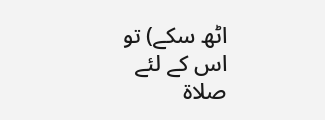اٹھ سکے) تو اس کے لئے صلاۃ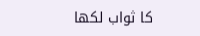کا ثواب لکھا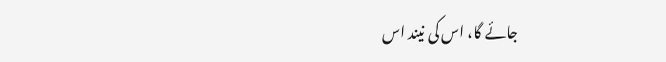جائے گا، اس کی نیند اس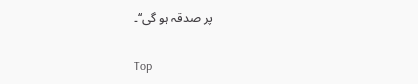پر صدقہ ہو گی‘‘۔

Top